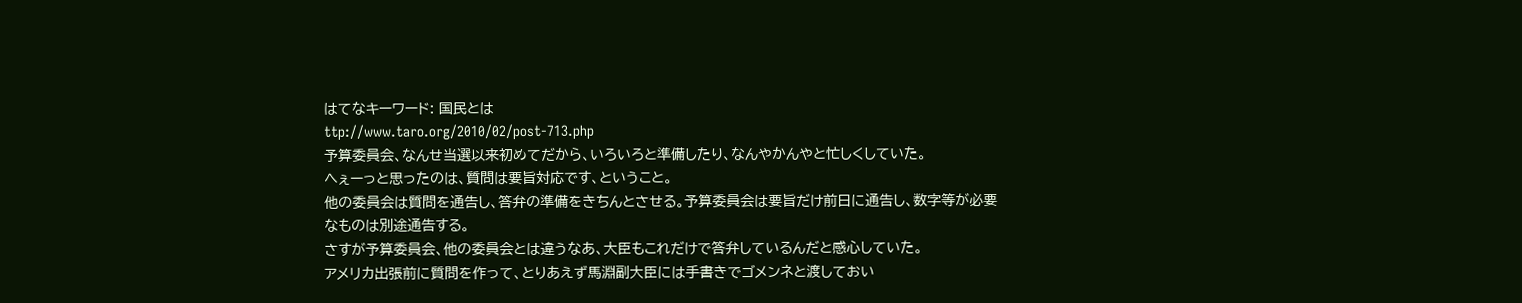はてなキーワード: 国民とは
ttp://www.taro.org/2010/02/post-713.php
予算委員会、なんせ当選以来初めてだから、いろいろと準備したり、なんやかんやと忙しくしていた。
へぇーっと思ったのは、質問は要旨対応です、ということ。
他の委員会は質問を通告し、答弁の準備をきちんとさせる。予算委員会は要旨だけ前日に通告し、数字等が必要なものは別途通告する。
さすが予算委員会、他の委員会とは違うなあ、大臣もこれだけで答弁しているんだと感心していた。
アメリカ出張前に質問を作って、とりあえず馬淵副大臣には手書きでゴメンネと渡しておい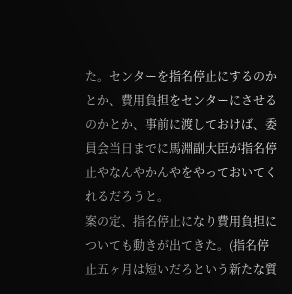た。センターを指名停止にするのかとか、費用負担をセンターにさせるのかとか、事前に渡しておけば、委員会当日までに馬淵副大臣が指名停止やなんやかんやをやっておいてくれるだろうと。
案の定、指名停止になり費用負担についても動きが出てきた。(指名停止五ヶ月は短いだろという新たな質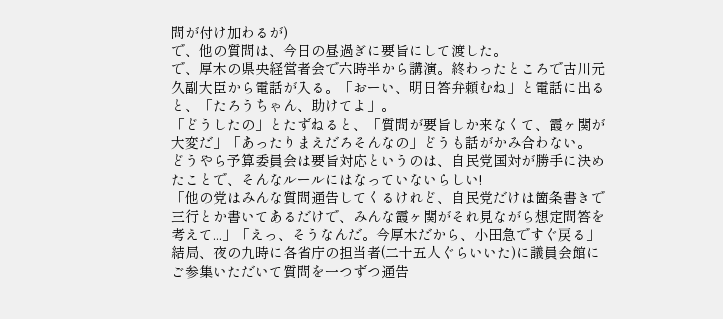問が付け加わるが)
で、他の質問は、今日の昼過ぎに要旨にして渡した。
で、厚木の県央経営者会で六時半から講演。終わったところで古川元久副大臣から電話が入る。「おーい、明日答弁頼むね」と電話に出ると、「たろうちゃん、助けてよ」。
「どうしたの」とたずねると、「質問が要旨しか来なくて、霞ヶ関が大変だ」「あったりまえだろそんなの」どうも話がかみ合わない。
どうやら予算委員会は要旨対応というのは、自民党国対が勝手に決めたことで、そんなルールにはなっていないらしい!
「他の党はみんな質問通告してくるけれど、自民党だけは箇条書きで三行とか書いてあるだけで、みんな霞ヶ関がそれ見ながら想定問答を考えて...」「えっ、そうなんだ。今厚木だから、小田急ですぐ戻る」
結局、夜の九時に各省庁の担当者(二十五人ぐらいいた)に議員会館にご参集いただいて質問を一つずつ通告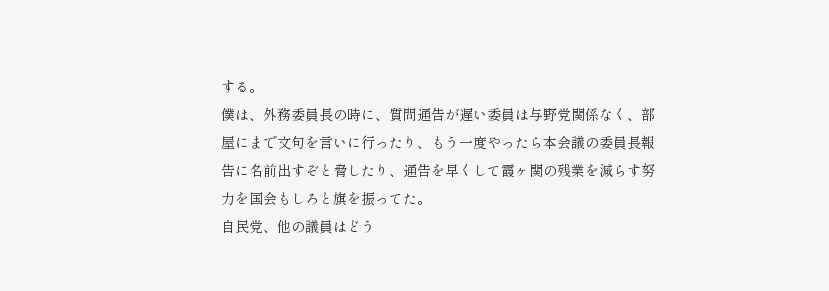する。
僕は、外務委員長の時に、質問通告が遅い委員は与野党関係なく、部屋にまで文句を言いに行ったり、もう一度やったら本会議の委員長報告に名前出すぞと脅したり、通告を早くして霞ヶ関の残業を減らす努力を国会もしろと旗を振ってた。
自民党、他の議員はどう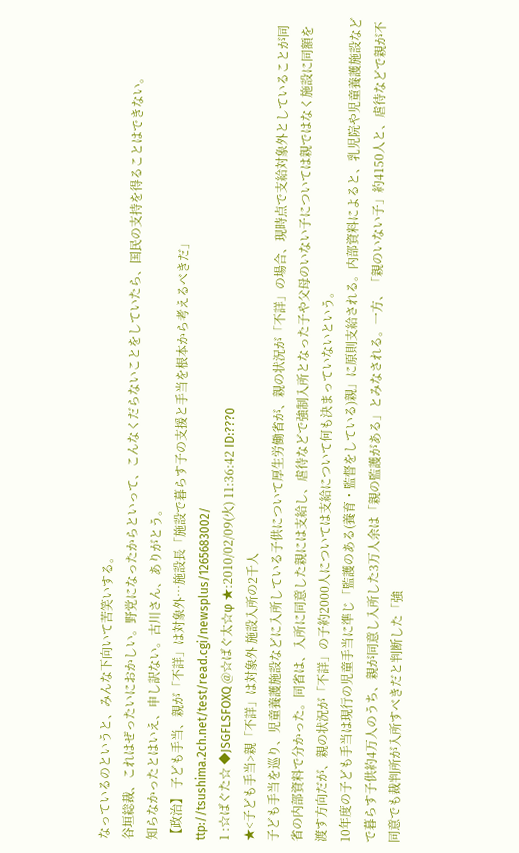なっているのというと、みんな下向いて苦笑いする。
谷垣総裁、これはぜったいにおかしい。野党になったからといって、こんなくだらないことをしていたら、国民の支持を得ることはできない。
知らなかったとはいえ、申し訳ない。古川さん、ありがとう。
【政治】 子ども手当、親が「不詳」は対象外…施設長「施設で暮らす子の支援と手当を根本から考えるべきだ」
ttp://tsushima.2ch.net/test/read.cgi/newsplus/1265683002/
1 :☆ばぐた☆ ◆JSGFLSFOXQ @☆ばぐ太☆φ ★:2010/02/09(火) 11:36:42 ID:???0
★<子ども手当>親「不詳」は対象外 施設入所の2千人
子ども手当を巡り、児童養護施設などに入所している子供について厚生労働省が、親の状況が「不詳」の場合、現時点で支給対象外としていることが同省の内部資料で分かった。同省は、入所に同意した親には支給し、虐待などで強制入所となった子や父母のいない子については親ではなく施設に同額を渡す方向だが、親の状況が「不詳」の子約2000人については支給について何も決まっていないという。
10年度の子ども手当は現行の児童手当に準じ「監護のある(養育・監督をしている)親」に原則支給される。内部資料によると、乳児院や児童養護施設などで暮らす子供約4万人のうち、親が同意し入所した3万人余は「親の監護がある」とみなされる。一方、「親のいない子」約4150人と、虐待などで親が不同意でも裁判所が入所すべきだと判断した「強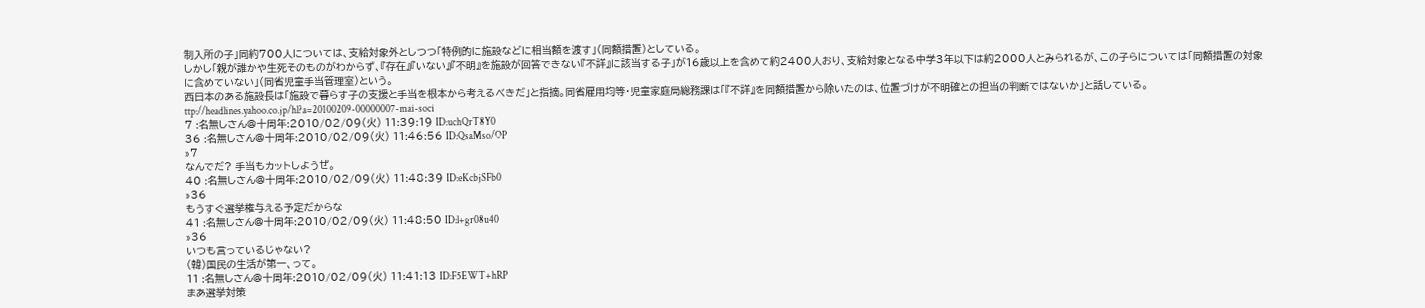制入所の子」同約700人については、支給対象外としつつ「特例的に施設などに相当額を渡す」(同額措置)としている。
しかし「親が誰かや生死そのものがわからず、『存在』『いない』『不明』を施設が回答できない『不詳』に該当する子」が16歳以上を含めて約2400人おり、支給対象となる中学3年以下は約2000人とみられるが、この子らについては「同額措置の対象に含めていない」(同省児童手当管理室)という。
西日本のある施設長は「施設で暮らす子の支援と手当を根本から考えるべきだ」と指摘。同省雇用均等・児童家庭局総務課は「『不詳』を同額措置から除いたのは、位置づけが不明確との担当の判断ではないか」と話している。
ttp://headlines.yahoo.co.jp/hl?a=20100209-00000007-mai-soci
7 :名無しさん@十周年:2010/02/09(火) 11:39:19 ID:uchQrT8Y0
36 :名無しさん@十周年:2010/02/09(火) 11:46:56 ID:QsaMso/OP
»7
なんでだ? 手当もカットしようぜ。
40 :名無しさん@十周年:2010/02/09(火) 11:48:39 ID:eKcbjSFb0
»36
もうすぐ選挙権与える予定だからな
41 :名無しさん@十周年:2010/02/09(火) 11:48:50 ID:l+gr08u40
»36
いつも言っているじゃない?
(韓)国民の生活が第一、って。
11 :名無しさん@十周年:2010/02/09(火) 11:41:13 ID:F5EWT+hRP
まあ選挙対策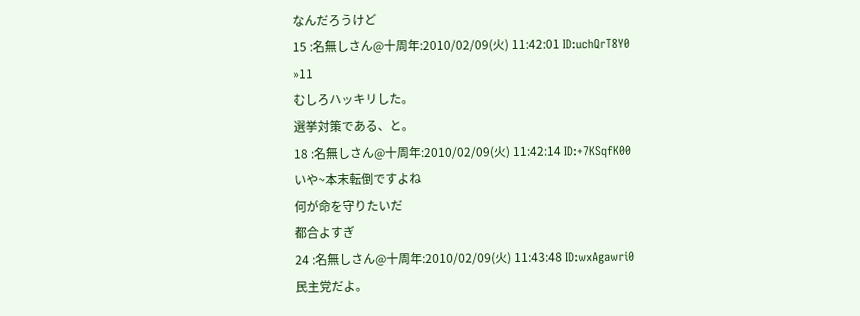なんだろうけど
15 :名無しさん@十周年:2010/02/09(火) 11:42:01 ID:uchQrT8Y0
»11
むしろハッキリした。
選挙対策である、と。
18 :名無しさん@十周年:2010/02/09(火) 11:42:14 ID:+7KSqfK00
いや~本末転倒ですよね
何が命を守りたいだ
都合よすぎ
24 :名無しさん@十周年:2010/02/09(火) 11:43:48 ID:wxAgawri0
民主党だよ。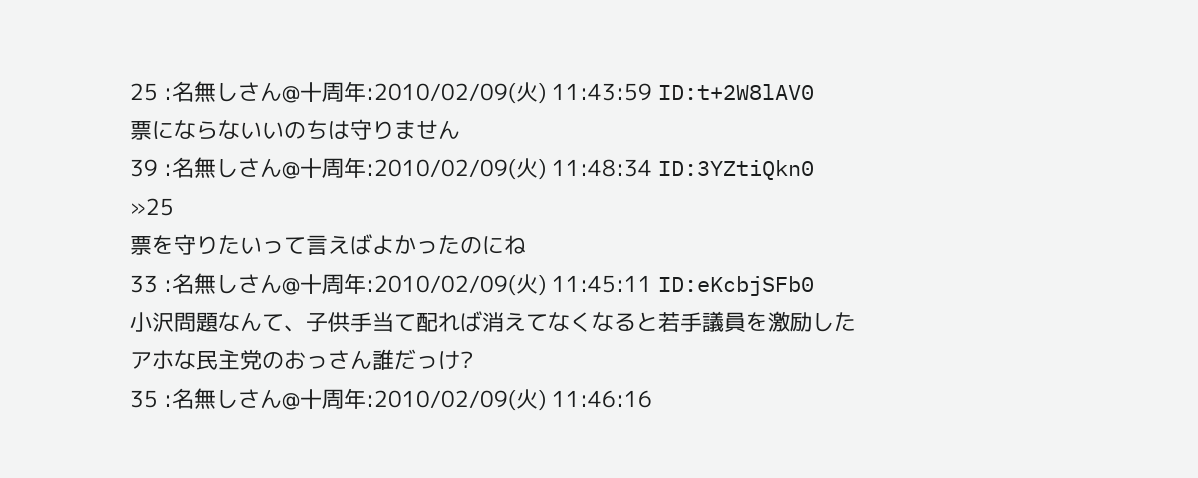25 :名無しさん@十周年:2010/02/09(火) 11:43:59 ID:t+2W8lAV0
票にならないいのちは守りません
39 :名無しさん@十周年:2010/02/09(火) 11:48:34 ID:3YZtiQkn0
»25
票を守りたいって言えばよかったのにね
33 :名無しさん@十周年:2010/02/09(火) 11:45:11 ID:eKcbjSFb0
小沢問題なんて、子供手当て配れば消えてなくなると若手議員を激励した
アホな民主党のおっさん誰だっけ?
35 :名無しさん@十周年:2010/02/09(火) 11:46:16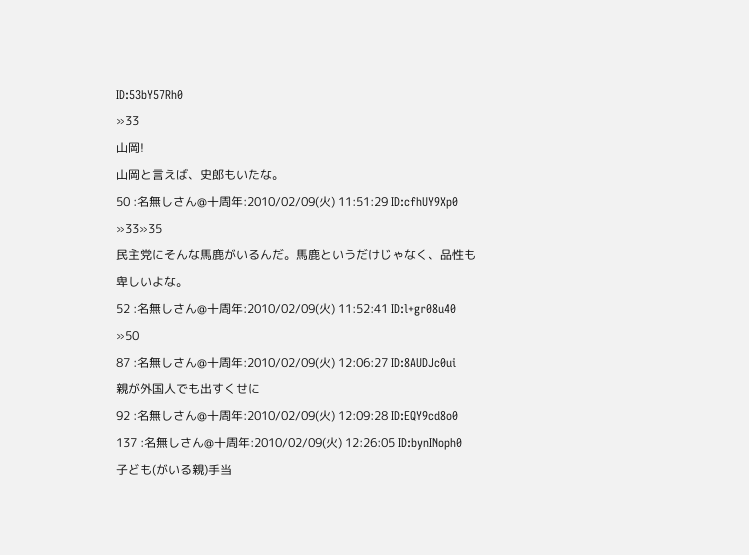ID:53bY57Rh0
»33
山岡!
山岡と言えば、史郎もいたな。
50 :名無しさん@十周年:2010/02/09(火) 11:51:29 ID:cfhUY9Xp0
»33»35
民主党にそんな馬鹿がいるんだ。馬鹿というだけじゃなく、品性も卑しいよな。
52 :名無しさん@十周年:2010/02/09(火) 11:52:41 ID:l+gr08u40
»50
87 :名無しさん@十周年:2010/02/09(火) 12:06:27 ID:8AUDJc0ui
親が外国人でも出すくせに
92 :名無しさん@十周年:2010/02/09(火) 12:09:28 ID:EQY9cd8o0
137 :名無しさん@十周年:2010/02/09(火) 12:26:05 ID:bynINoph0
子ども(がいる親)手当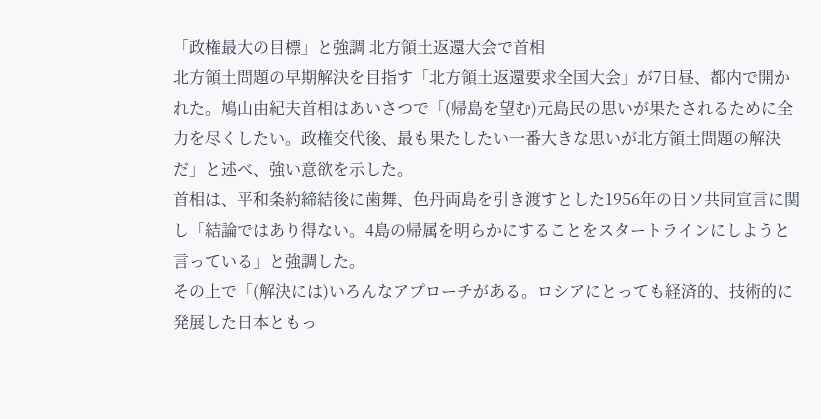「政権最大の目標」と強調 北方領土返還大会で首相
北方領土問題の早期解決を目指す「北方領土返還要求全国大会」が7日昼、都内で開かれた。鳩山由紀夫首相はあいさつで「(帰島を望む)元島民の思いが果たされるために全力を尽くしたい。政権交代後、最も果たしたい一番大きな思いが北方領土問題の解決だ」と述べ、強い意欲を示した。
首相は、平和条約締結後に歯舞、色丹両島を引き渡すとした1956年の日ソ共同宣言に関し「結論ではあり得ない。4島の帰属を明らかにすることをスタートラインにしようと言っている」と強調した。
その上で「(解決には)いろんなアプローチがある。ロシアにとっても経済的、技術的に発展した日本ともっ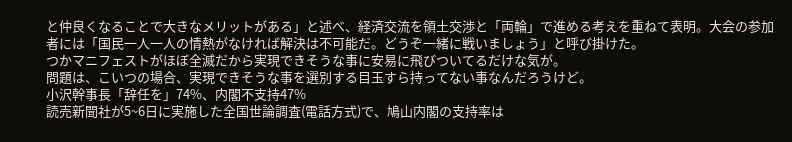と仲良くなることで大きなメリットがある」と述べ、経済交流を領土交渉と「両輪」で進める考えを重ねて表明。大会の参加者には「国民一人一人の情熱がなければ解決は不可能だ。どうぞ一緒に戦いましょう」と呼び掛けた。
つかマニフェストがほぼ全滅だから実現できそうな事に安易に飛びついてるだけな気が。
問題は、こいつの場合、実現できそうな事を選別する目玉すら持ってない事なんだろうけど。
小沢幹事長「辞任を」74%、内閣不支持47%
読売新聞社が5~6日に実施した全国世論調査(電話方式)で、鳩山内閣の支持率は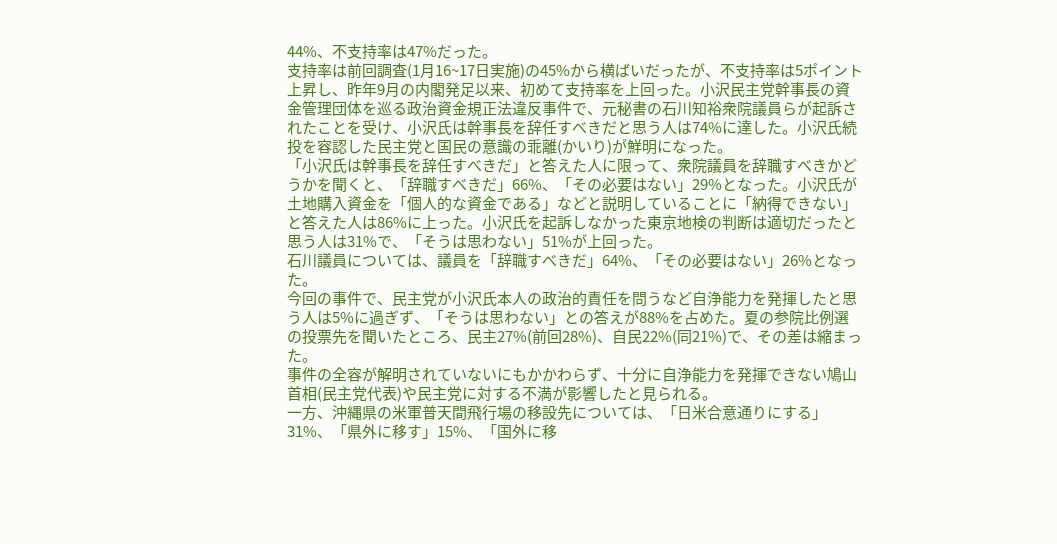44%、不支持率は47%だった。
支持率は前回調査(1月16~17日実施)の45%から横ばいだったが、不支持率は5ポイント上昇し、昨年9月の内閣発足以来、初めて支持率を上回った。小沢民主党幹事長の資金管理団体を巡る政治資金規正法違反事件で、元秘書の石川知裕衆院議員らが起訴されたことを受け、小沢氏は幹事長を辞任すべきだと思う人は74%に達した。小沢氏続投を容認した民主党と国民の意識の乖離(かいり)が鮮明になった。
「小沢氏は幹事長を辞任すべきだ」と答えた人に限って、衆院議員を辞職すべきかどうかを聞くと、「辞職すべきだ」66%、「その必要はない」29%となった。小沢氏が土地購入資金を「個人的な資金である」などと説明していることに「納得できない」と答えた人は86%に上った。小沢氏を起訴しなかった東京地検の判断は適切だったと思う人は31%で、「そうは思わない」51%が上回った。
石川議員については、議員を「辞職すべきだ」64%、「その必要はない」26%となった。
今回の事件で、民主党が小沢氏本人の政治的責任を問うなど自浄能力を発揮したと思う人は5%に過ぎず、「そうは思わない」との答えが88%を占めた。夏の参院比例選の投票先を聞いたところ、民主27%(前回28%)、自民22%(同21%)で、その差は縮まった。
事件の全容が解明されていないにもかかわらず、十分に自浄能力を発揮できない鳩山首相(民主党代表)や民主党に対する不満が影響したと見られる。
一方、沖縄県の米軍普天間飛行場の移設先については、「日米合意通りにする」31%、「県外に移す」15%、「国外に移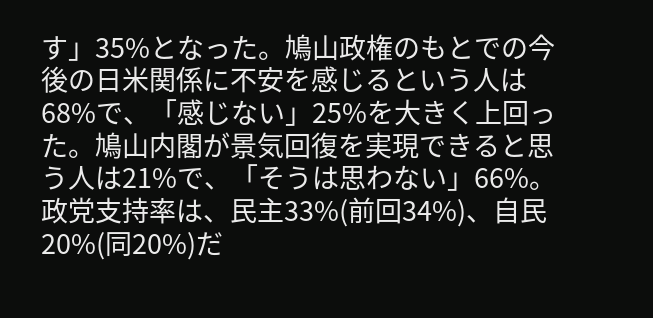す」35%となった。鳩山政権のもとでの今後の日米関係に不安を感じるという人は68%で、「感じない」25%を大きく上回った。鳩山内閣が景気回復を実現できると思う人は21%で、「そうは思わない」66%。政党支持率は、民主33%(前回34%)、自民20%(同20%)だ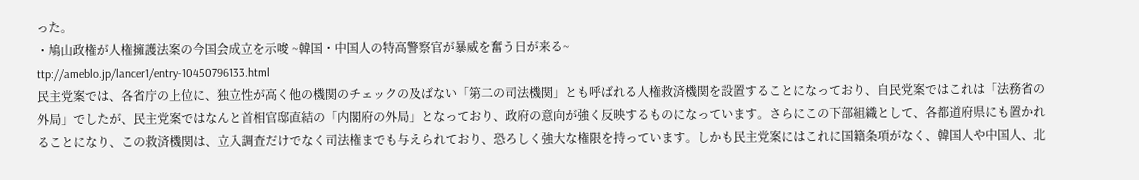った。
・鳩山政権が人権擁護法案の今国会成立を示唆 ~韓国・中国人の特高警察官が暴威を奮う日が来る~
ttp://ameblo.jp/lancer1/entry-10450796133.html
民主党案では、各省庁の上位に、独立性が高く他の機関のチェックの及ばない「第二の司法機関」とも呼ばれる人権救済機関を設置することになっており、自民党案ではこれは「法務省の外局」でしたが、民主党案ではなんと首相官邸直結の「内閣府の外局」となっており、政府の意向が強く反映するものになっています。さらにこの下部組織として、各都道府県にも置かれることになり、この救済機関は、立入調査だけでなく司法権までも与えられており、恐ろしく強大な権限を持っています。しかも民主党案にはこれに国籍条項がなく、韓国人や中国人、北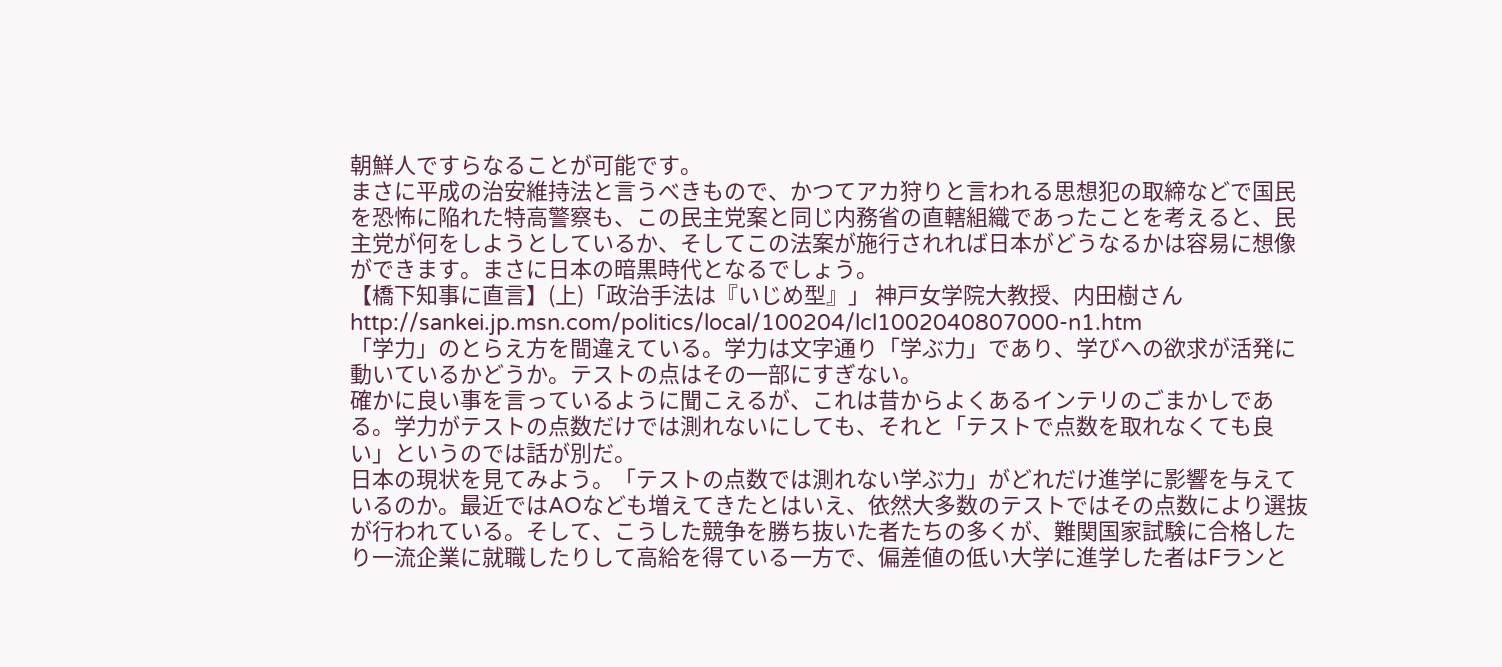朝鮮人ですらなることが可能です。
まさに平成の治安維持法と言うべきもので、かつてアカ狩りと言われる思想犯の取締などで国民を恐怖に陥れた特高警察も、この民主党案と同じ内務省の直轄組織であったことを考えると、民主党が何をしようとしているか、そしてこの法案が施行されれば日本がどうなるかは容易に想像ができます。まさに日本の暗黒時代となるでしょう。
【橋下知事に直言】(上)「政治手法は『いじめ型』」 神戸女学院大教授、内田樹さん
http://sankei.jp.msn.com/politics/local/100204/lcl1002040807000-n1.htm
「学力」のとらえ方を間違えている。学力は文字通り「学ぶ力」であり、学びへの欲求が活発に動いているかどうか。テストの点はその一部にすぎない。
確かに良い事を言っているように聞こえるが、これは昔からよくあるインテリのごまかしである。学力がテストの点数だけでは測れないにしても、それと「テストで点数を取れなくても良い」というのでは話が別だ。
日本の現状を見てみよう。「テストの点数では測れない学ぶ力」がどれだけ進学に影響を与えているのか。最近ではAOなども増えてきたとはいえ、依然大多数のテストではその点数により選抜が行われている。そして、こうした競争を勝ち抜いた者たちの多くが、難関国家試験に合格したり一流企業に就職したりして高給を得ている一方で、偏差値の低い大学に進学した者はFランと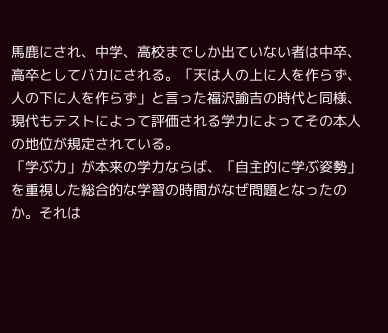馬鹿にされ、中学、高校までしか出ていない者は中卒、高卒としてバカにされる。「天は人の上に人を作らず、人の下に人を作らず」と言った福沢諭吉の時代と同様、現代もテストによって評価される学力によってその本人の地位が規定されている。
「学ぶ力」が本来の学力ならば、「自主的に学ぶ姿勢」を重視した総合的な学習の時間がなぜ問題となったのか。それは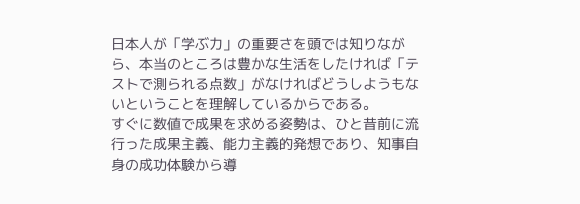日本人が「学ぶ力」の重要さを頭では知りながら、本当のところは豊かな生活をしたければ「テストで測られる点数」がなければどうしようもないということを理解しているからである。
すぐに数値で成果を求める姿勢は、ひと昔前に流行った成果主義、能力主義的発想であり、知事自身の成功体験から導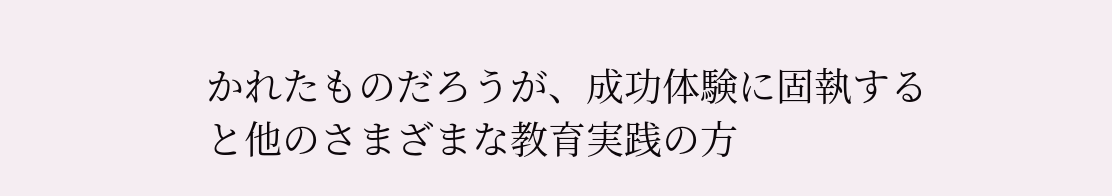かれたものだろうが、成功体験に固執すると他のさまざまな教育実践の方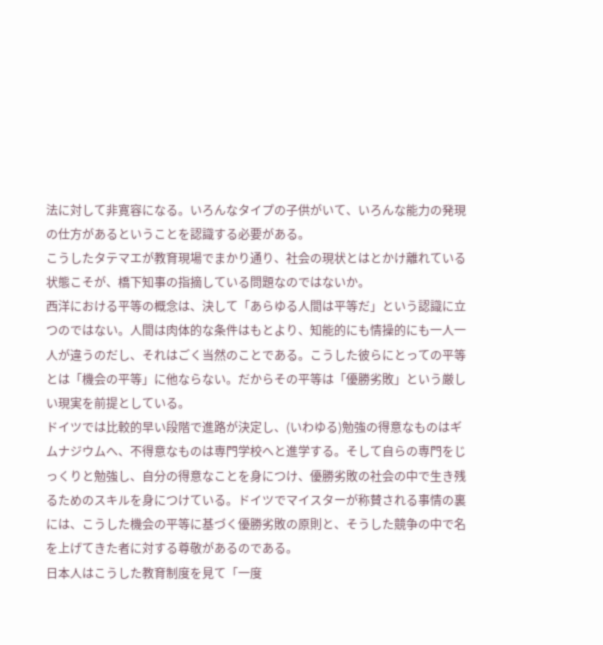法に対して非寛容になる。いろんなタイプの子供がいて、いろんな能力の発現の仕方があるということを認識する必要がある。
こうしたタテマエが教育現場でまかり通り、社会の現状とはとかけ離れている状態こそが、橋下知事の指摘している問題なのではないか。
西洋における平等の概念は、決して「あらゆる人間は平等だ」という認識に立つのではない。人間は肉体的な条件はもとより、知能的にも情操的にも一人一人が違うのだし、それはごく当然のことである。こうした彼らにとっての平等とは「機会の平等」に他ならない。だからその平等は「優勝劣敗」という厳しい現実を前提としている。
ドイツでは比較的早い段階で進路が決定し、(いわゆる)勉強の得意なものはギムナジウムへ、不得意なものは専門学校へと進学する。そして自らの専門をじっくりと勉強し、自分の得意なことを身につけ、優勝劣敗の社会の中で生き残るためのスキルを身につけている。ドイツでマイスターが称賛される事情の裏には、こうした機会の平等に基づく優勝劣敗の原則と、そうした競争の中で名を上げてきた者に対する尊敬があるのである。
日本人はこうした教育制度を見て「一度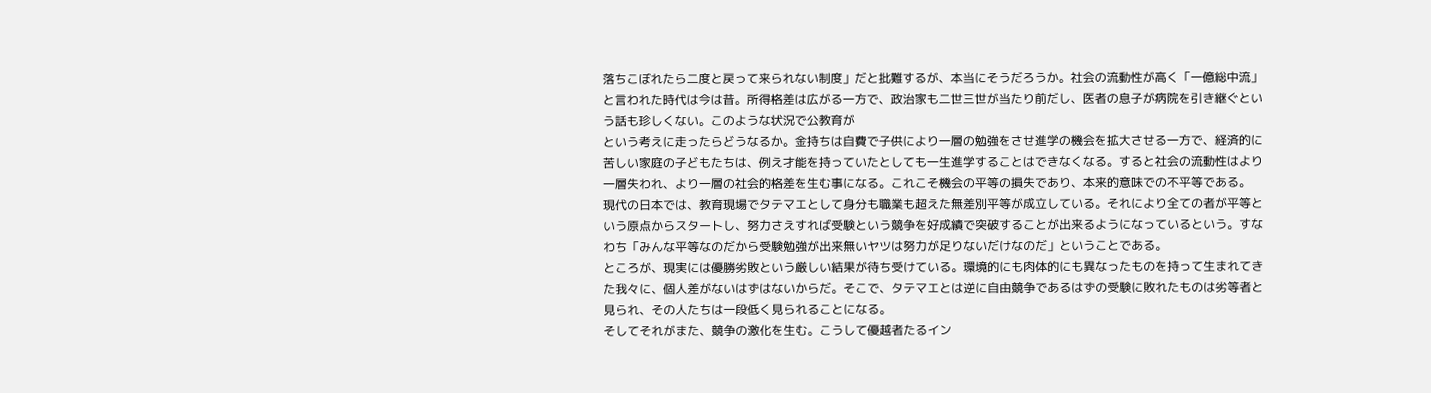落ちこぼれたら二度と戻って来られない制度」だと批難するが、本当にそうだろうか。社会の流動性が高く「一億総中流」と言われた時代は今は昔。所得格差は広がる一方で、政治家も二世三世が当たり前だし、医者の息子が病院を引き継ぐという話も珍しくない。このような状況で公教育が
という考えに走ったらどうなるか。金持ちは自費で子供により一層の勉強をさせ進学の機会を拡大させる一方で、経済的に苦しい家庭の子どもたちは、例え才能を持っていたとしても一生進学することはできなくなる。すると社会の流動性はより一層失われ、より一層の社会的格差を生む事になる。これこそ機会の平等の損失であり、本来的意味での不平等である。
現代の日本では、教育現場でタテマエとして身分も職業も超えた無差別平等が成立している。それにより全ての者が平等という原点からスタートし、努力さえすれば受験という競争を好成績で突破することが出来るようになっているという。すなわち「みんな平等なのだから受験勉強が出来無いヤツは努力が足りないだけなのだ」ということである。
ところが、現実には優勝劣敗という厳しい結果が待ち受けている。環境的にも肉体的にも異なったものを持って生まれてきた我々に、個人差がないはずはないからだ。そこで、タテマエとは逆に自由競争であるはずの受験に敗れたものは劣等者と見られ、その人たちは一段低く見られることになる。
そしてそれがまた、競争の激化を生む。こうして優越者たるイン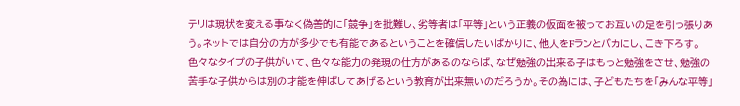テリは現状を変える事なく偽善的に「競争」を批難し、劣等者は「平等」という正義の仮面を被ってお互いの足を引っ張りあう。ネットでは自分の方が多少でも有能であるということを確信したいばかりに、他人をFランとバカにし、こき下ろす。
色々なタイプの子供がいて、色々な能力の発現の仕方があるのならば、なぜ勉強の出来る子はもっと勉強をさせ、勉強の苦手な子供からは別の才能を伸ばしてあげるという教育が出来無いのだろうか。その為には、子どもたちを「みんな平等」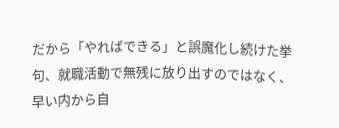だから「やればできる」と誤魔化し続けた挙句、就職活動で無残に放り出すのではなく、早い内から自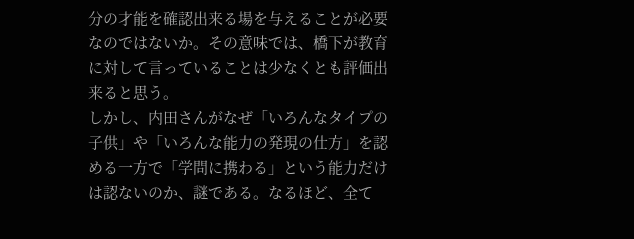分の才能を確認出来る場を与えることが必要なのではないか。その意味では、橋下が教育に対して言っていることは少なくとも評価出来ると思う。
しかし、内田さんがなぜ「いろんなタイプの子供」や「いろんな能力の発現の仕方」を認める一方で「学問に携わる」という能力だけは認ないのか、謎である。なるほど、全て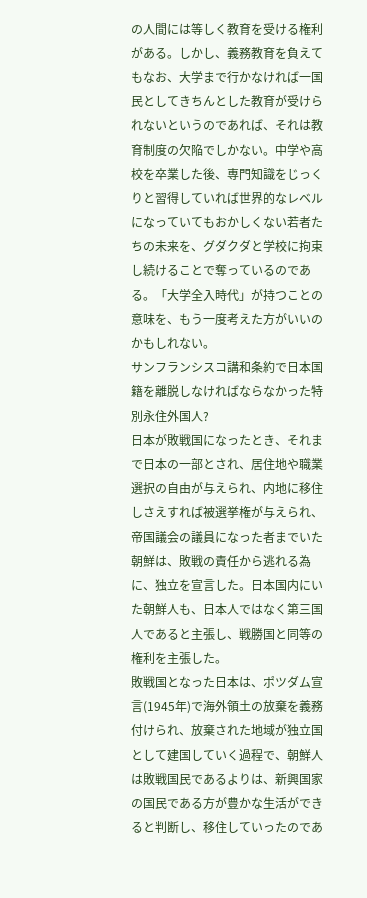の人間には等しく教育を受ける権利がある。しかし、義務教育を負えてもなお、大学まで行かなければ一国民としてきちんとした教育が受けられないというのであれば、それは教育制度の欠陥でしかない。中学や高校を卒業した後、専門知識をじっくりと習得していれば世界的なレベルになっていてもおかしくない若者たちの未来を、グダクダと学校に拘束し続けることで奪っているのである。「大学全入時代」が持つことの意味を、もう一度考えた方がいいのかもしれない。
サンフランシスコ講和条約で日本国籍を離脱しなければならなかった特別永住外国人?
日本が敗戦国になったとき、それまで日本の一部とされ、居住地や職業選択の自由が与えられ、内地に移住しさえすれば被選挙権が与えられ、帝国議会の議員になった者までいた朝鮮は、敗戦の責任から逃れる為に、独立を宣言した。日本国内にいた朝鮮人も、日本人ではなく第三国人であると主張し、戦勝国と同等の権利を主張した。
敗戦国となった日本は、ポツダム宣言(1945年)で海外領土の放棄を義務付けられ、放棄された地域が独立国として建国していく過程で、朝鮮人は敗戦国民であるよりは、新興国家の国民である方が豊かな生活ができると判断し、移住していったのであ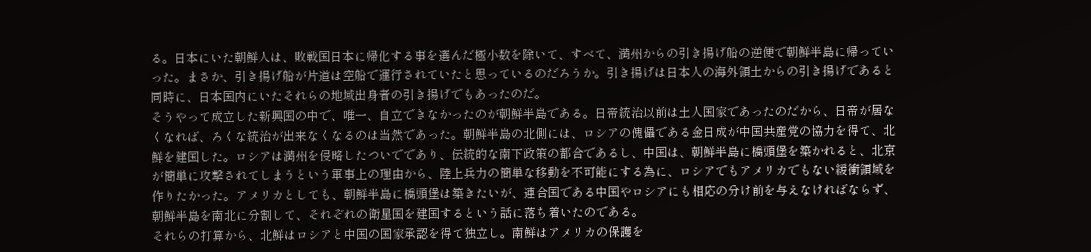る。日本にいた朝鮮人は、敗戦国日本に帰化する事を選んだ極小数を除いて、すべて、満州からの引き揚げ船の逆便で朝鮮半島に帰っていった。まさか、引き揚げ船が片道は空船で運行されていたと思っているのだろうか。引き揚げは日本人の海外領土からの引き揚げであると同時に、日本国内にいたそれらの地域出身者の引き揚げでもあったのだ。
そうやって成立した新興国の中で、唯一、自立できなかったのが朝鮮半島である。日帝統治以前は土人国家であったのだから、日帝が居なくなれば、ろくな統治が出来なくなるのは当然であった。朝鮮半島の北側には、ロシアの傀儡である金日成が中国共産党の協力を得て、北鮮を建国した。ロシアは満州を侵略したついでであり、伝統的な南下政策の都合であるし、中国は、朝鮮半島に橋頭堡を築かれると、北京が簡単に攻撃されてしまうという軍事上の理由から、陸上兵力の簡単な移動を不可能にする為に、ロシアでもアメリカでもない緩衝領域を作りたかった。アメリカとしても、朝鮮半島に橋頭堡は築きたいが、連合国である中国やロシアにも相応の分け前を与えなければならず、朝鮮半島を南北に分割して、それぞれの衛星国を建国するという話に落ち着いたのである。
それらの打算から、北鮮はロシアと中国の国家承認を得て独立し。南鮮はアメリカの保護を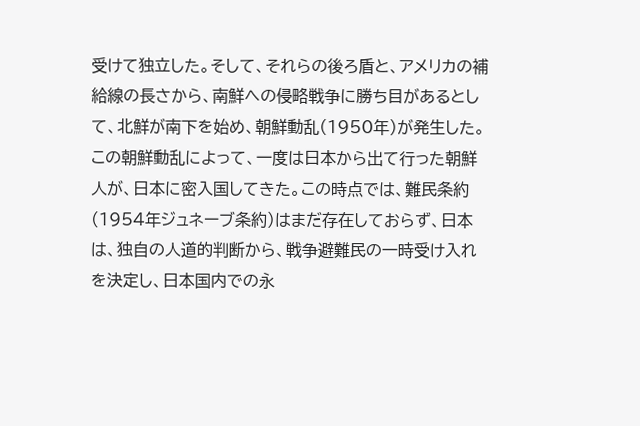受けて独立した。そして、それらの後ろ盾と、アメリカの補給線の長さから、南鮮への侵略戦争に勝ち目があるとして、北鮮が南下を始め、朝鮮動乱(1950年)が発生した。
この朝鮮動乱によって、一度は日本から出て行った朝鮮人が、日本に密入国してきた。この時点では、難民条約(1954年ジュネーブ条約)はまだ存在しておらず、日本は、独自の人道的判断から、戦争避難民の一時受け入れを決定し、日本国内での永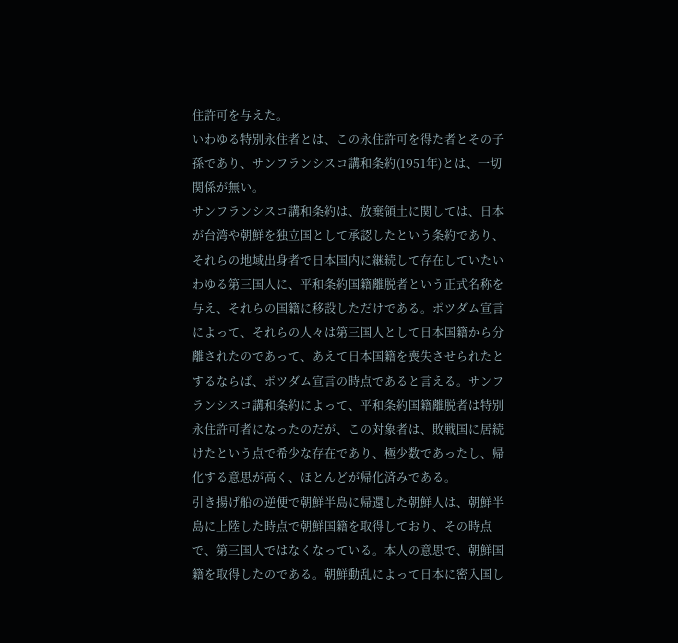住許可を与えた。
いわゆる特別永住者とは、この永住許可を得た者とその子孫であり、サンフランシスコ講和条約(1951年)とは、一切関係が無い。
サンフランシスコ講和条約は、放棄領土に関しては、日本が台湾や朝鮮を独立国として承認したという条約であり、それらの地域出身者で日本国内に継続して存在していたいわゆる第三国人に、平和条約国籍離脱者という正式名称を与え、それらの国籍に移設しただけである。ポツダム宣言によって、それらの人々は第三国人として日本国籍から分離されたのであって、あえて日本国籍を喪失させられたとするならば、ポツダム宣言の時点であると言える。サンフランシスコ講和条約によって、平和条約国籍離脱者は特別永住許可者になったのだが、この対象者は、敗戦国に居続けたという点で希少な存在であり、極少数であったし、帰化する意思が高く、ほとんどが帰化済みである。
引き揚げ船の逆便で朝鮮半島に帰還した朝鮮人は、朝鮮半島に上陸した時点で朝鮮国籍を取得しており、その時点で、第三国人ではなくなっている。本人の意思で、朝鮮国籍を取得したのである。朝鮮動乱によって日本に密入国し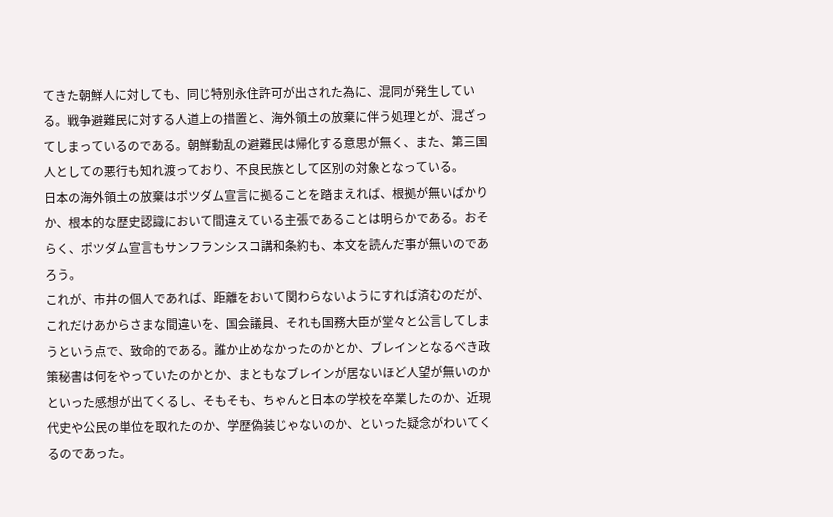てきた朝鮮人に対しても、同じ特別永住許可が出された為に、混同が発生している。戦争避難民に対する人道上の措置と、海外領土の放棄に伴う処理とが、混ざってしまっているのである。朝鮮動乱の避難民は帰化する意思が無く、また、第三国人としての悪行も知れ渡っており、不良民族として区別の対象となっている。
日本の海外領土の放棄はポツダム宣言に拠ることを踏まえれば、根拠が無いばかりか、根本的な歴史認識において間違えている主張であることは明らかである。おそらく、ポツダム宣言もサンフランシスコ講和条約も、本文を読んだ事が無いのであろう。
これが、市井の個人であれば、距離をおいて関わらないようにすれば済むのだが、これだけあからさまな間違いを、国会議員、それも国務大臣が堂々と公言してしまうという点で、致命的である。誰か止めなかったのかとか、ブレインとなるべき政策秘書は何をやっていたのかとか、まともなブレインが居ないほど人望が無いのかといった感想が出てくるし、そもそも、ちゃんと日本の学校を卒業したのか、近現代史や公民の単位を取れたのか、学歴偽装じゃないのか、といった疑念がわいてくるのであった。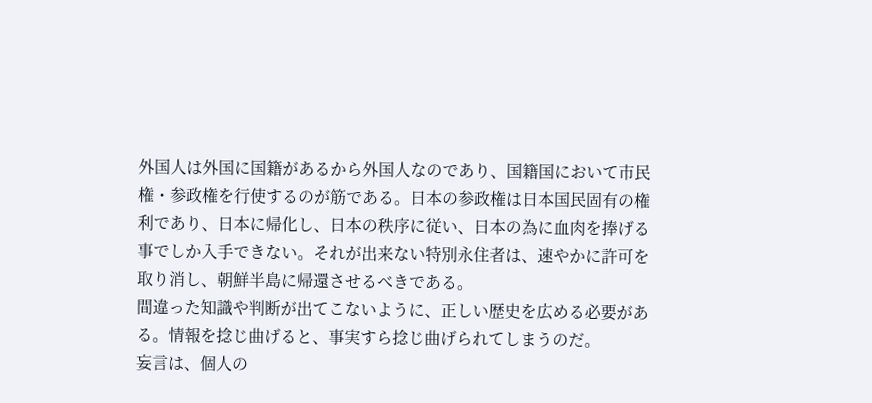外国人は外国に国籍があるから外国人なのであり、国籍国において市民権・参政権を行使するのが筋である。日本の参政権は日本国民固有の権利であり、日本に帰化し、日本の秩序に従い、日本の為に血肉を捧げる事でしか入手できない。それが出来ない特別永住者は、速やかに許可を取り消し、朝鮮半島に帰還させるべきである。
間違った知識や判断が出てこないように、正しい歴史を広める必要がある。情報を捻じ曲げると、事実すら捻じ曲げられてしまうのだ。
妄言は、個人の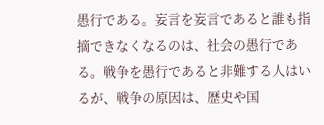愚行である。妄言を妄言であると誰も指摘できなくなるのは、社会の愚行である。戦争を愚行であると非難する人はいるが、戦争の原因は、歴史や国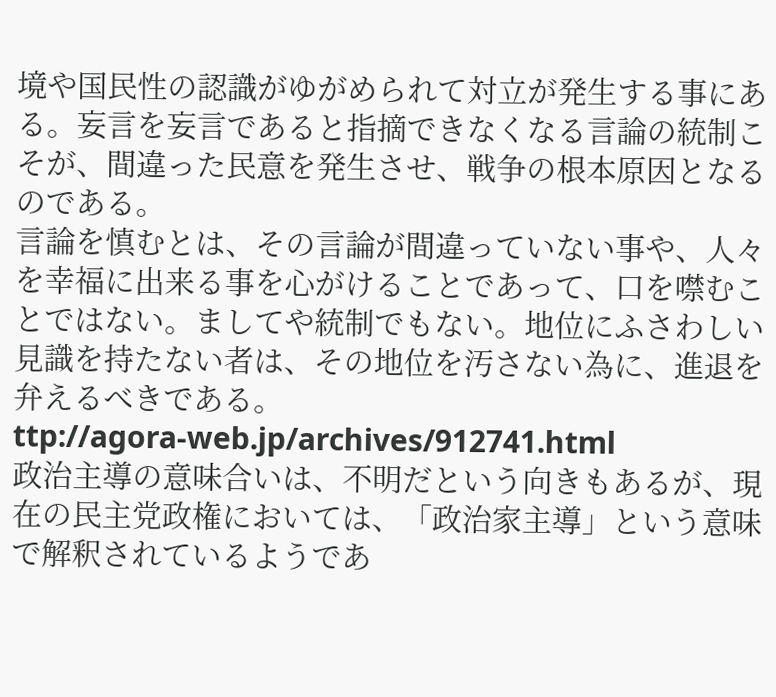境や国民性の認識がゆがめられて対立が発生する事にある。妄言を妄言であると指摘できなくなる言論の統制こそが、間違った民意を発生させ、戦争の根本原因となるのである。
言論を慎むとは、その言論が間違っていない事や、人々を幸福に出来る事を心がけることであって、口を噤むことではない。ましてや統制でもない。地位にふさわしい見識を持たない者は、その地位を汚さない為に、進退を弁えるべきである。
ttp://agora-web.jp/archives/912741.html
政治主導の意味合いは、不明だという向きもあるが、現在の民主党政権においては、「政治家主導」という意味で解釈されているようであ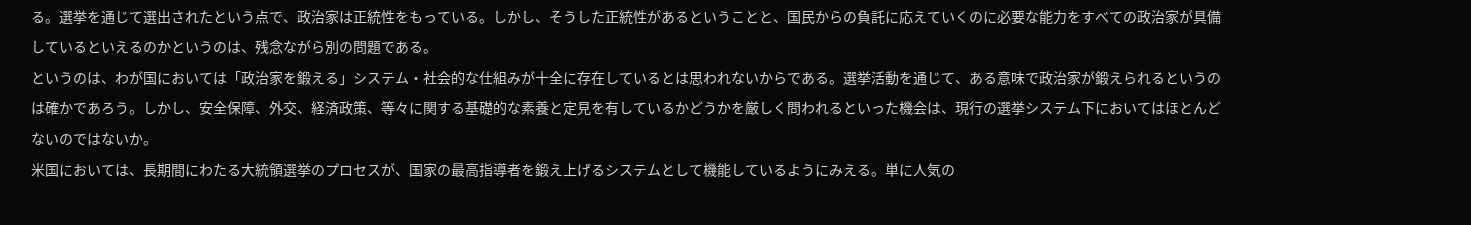る。選挙を通じて選出されたという点で、政治家は正統性をもっている。しかし、そうした正統性があるということと、国民からの負託に応えていくのに必要な能力をすべての政治家が具備しているといえるのかというのは、残念ながら別の問題である。
というのは、わが国においては「政治家を鍛える」システム・社会的な仕組みが十全に存在しているとは思われないからである。選挙活動を通じて、ある意味で政治家が鍛えられるというのは確かであろう。しかし、安全保障、外交、経済政策、等々に関する基礎的な素養と定見を有しているかどうかを厳しく問われるといった機会は、現行の選挙システム下においてはほとんどないのではないか。
米国においては、長期間にわたる大統領選挙のプロセスが、国家の最高指導者を鍛え上げるシステムとして機能しているようにみえる。単に人気の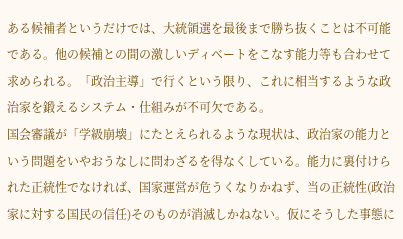ある候補者というだけでは、大統領選を最後まで勝ち抜くことは不可能である。他の候補との間の激しいディベートをこなす能力等も合わせて求められる。「政治主導」で行くという限り、これに相当するような政治家を鍛えるシステム・仕組みが不可欠である。
国会審議が「学級崩壊」にたとえられるような現状は、政治家の能力という問題をいやおうなしに問わざるを得なくしている。能力に裏付けられた正統性でなければ、国家運営が危うくなりかねず、当の正統性(政治家に対する国民の信任)そのものが消滅しかねない。仮にそうした事態に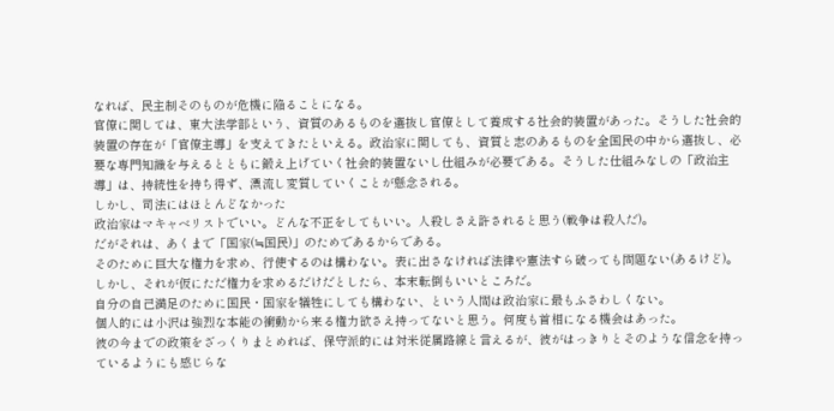なれば、民主制そのものが危機に陥ることになる。
官僚に関しては、東大法学部という、資質のあるものを選抜し官僚として養成する社会的装置があった。そうした社会的装置の存在が「官僚主導」を支えてきたといえる。政治家に関しても、資質と志のあるものを全国民の中から選抜し、必要な専門知識を与えるとともに鍛え上げていく社会的装置ないし仕組みが必要である。そうした仕組みなしの「政治主導」は、持続性を持ち得ず、漂流し変質していくことが懸念される。
しかし、司法にはほとんどなかった
政治家はマキャベリストでいい。どんな不正をしてもいい。人殺しさえ許されると思う(戦争は殺人だ)。
だがそれは、あくまで「国家(≒国民)」のためであるからである。
そのために巨大な権力を求め、行使するのは構わない。表に出さなければ法律や憲法すら破っても問題ない(あるけど)。
しかし、それが仮にただ権力を求めるだけだとしたら、本末転倒もいいところだ。
自分の自己満足のために国民・国家を犠牲にしても構わない、という人間は政治家に最もふさわしくない。
個人的には小沢は強烈な本能の衝動から来る権力欲さえ持ってないと思う。何度も首相になる機会はあった。
彼の今までの政策をざっくりまとめれば、保守派的には対米従属路線と言えるが、彼がはっきりとそのような信念を持っているようにも感じらな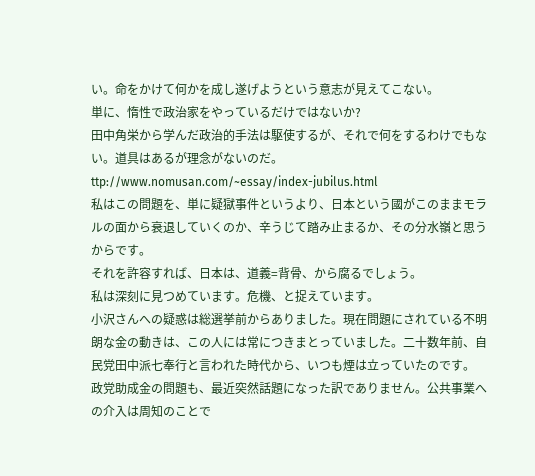い。命をかけて何かを成し遂げようという意志が見えてこない。
単に、惰性で政治家をやっているだけではないか?
田中角栄から学んだ政治的手法は駆使するが、それで何をするわけでもない。道具はあるが理念がないのだ。
ttp://www.nomusan.com/~essay/index-jubilus.html
私はこの問題を、単に疑獄事件というより、日本という國がこのままモラルの面から衰退していくのか、辛うじて踏み止まるか、その分水嶺と思うからです。
それを許容すれば、日本は、道義=背骨、から腐るでしょう。
私は深刻に見つめています。危機、と捉えています。
小沢さんへの疑惑は総選挙前からありました。現在問題にされている不明朗な金の動きは、この人には常につきまとっていました。二十数年前、自民党田中派七奉行と言われた時代から、いつも煙は立っていたのです。
政党助成金の問題も、最近突然話題になった訳でありません。公共事業への介入は周知のことで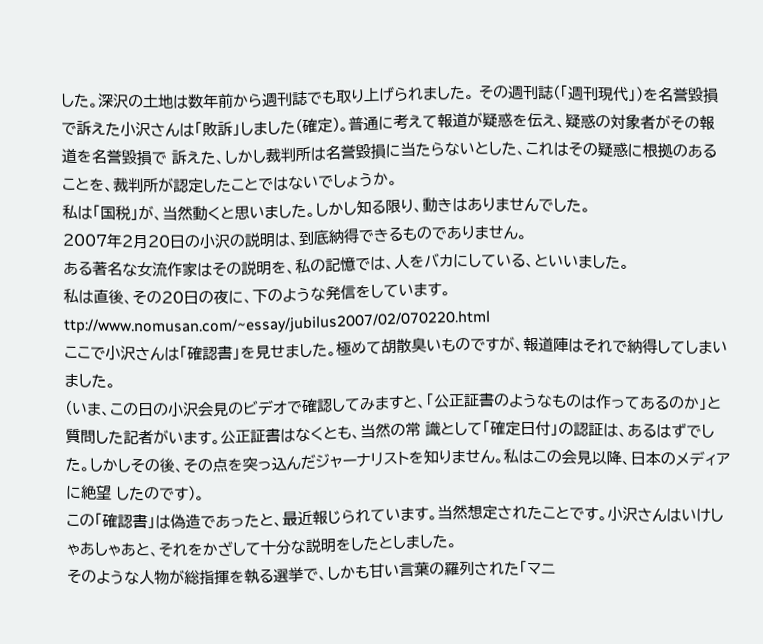した。深沢の土地は数年前から週刊誌でも取り上げられました。 その週刊誌(「週刊現代」)を名誉毀損で訴えた小沢さんは「敗訴」しました(確定)。普通に考えて報道が疑惑を伝え、疑惑の対象者がその報道を名誉毀損で 訴えた、しかし裁判所は名誉毀損に当たらないとした、これはその疑惑に根拠のあることを、裁判所が認定したことではないでしょうか。
私は「国税」が、当然動くと思いました。しかし知る限り、動きはありませんでした。
2007年2月20日の小沢の説明は、到底納得できるものでありません。
ある著名な女流作家はその説明を、私の記憶では、人をバカにしている、といいました。
私は直後、その20日の夜に、下のような発信をしています。
ttp://www.nomusan.com/~essay/jubilus2007/02/070220.html
ここで小沢さんは「確認書」を見せました。極めて胡散臭いものですが、報道陣はそれで納得してしまいました。
(いま、この日の小沢会見のビデオで確認してみますと、「公正証書のようなものは作ってあるのか」と質問した記者がいます。公正証書はなくとも、当然の常 識として「確定日付」の認証は、あるはずでした。しかしその後、その点を突っ込んだジャーナリストを知りません。私はこの会見以降、日本のメディアに絶望 したのです)。
この「確認書」は偽造であったと、最近報じられています。当然想定されたことです。小沢さんはいけしゃあしゃあと、それをかざして十分な説明をしたとしました。
そのような人物が総指揮を執る選挙で、しかも甘い言葉の羅列された「マニ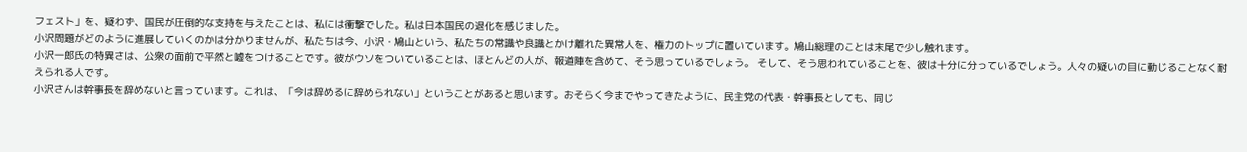フェスト」を、疑わず、国民が圧倒的な支持を与えたことは、私には衝撃でした。私は日本国民の退化を感じました。
小沢問題がどのように進展していくのかは分かりませんが、私たちは今、小沢・鳩山という、私たちの常識や良識とかけ離れた異常人を、権力のトップに置いています。鳩山総理のことは末尾で少し触れます。
小沢一郎氏の特異さは、公衆の面前で平然と嘘をつけることです。彼がウソをついていることは、ほとんどの人が、報道陣を含めて、そう思っているでしょう。 そして、そう思われていることを、彼は十分に分っているでしょう。人々の疑いの目に動じることなく耐えられる人です。
小沢さんは幹事長を辞めないと言っています。これは、「今は辞めるに辞められない」ということがあると思います。おそらく今までやってきたように、民主党の代表・幹事長としても、同じ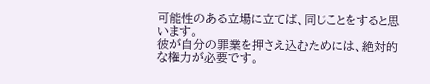可能性のある立場に立てば、同じことをすると思います。
彼が自分の罪業を押さえ込むためには、絶対的な権力が必要です。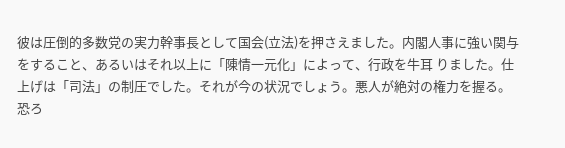彼は圧倒的多数党の実力幹事長として国会(立法)を押さえました。内閣人事に強い関与をすること、あるいはそれ以上に「陳情一元化」によって、行政を牛耳 りました。仕上げは「司法」の制圧でした。それが今の状況でしょう。悪人が絶対の権力を握る。恐ろ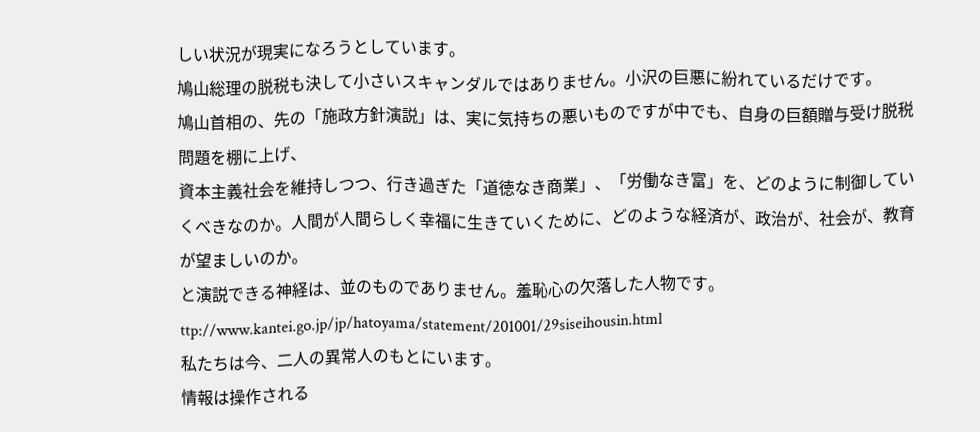しい状況が現実になろうとしています。
鳩山総理の脱税も決して小さいスキャンダルではありません。小沢の巨悪に紛れているだけです。
鳩山首相の、先の「施政方針演説」は、実に気持ちの悪いものですが中でも、自身の巨額贈与受け脱税問題を棚に上げ、
資本主義社会を維持しつつ、行き過ぎた「道徳なき商業」、「労働なき富」を、どのように制御していくべきなのか。人間が人間らしく幸福に生きていくために、どのような経済が、政治が、社会が、教育が望ましいのか。
と演説できる神経は、並のものでありません。羞恥心の欠落した人物です。
ttp://www.kantei.go.jp/jp/hatoyama/statement/201001/29siseihousin.html
私たちは今、二人の異常人のもとにいます。
情報は操作される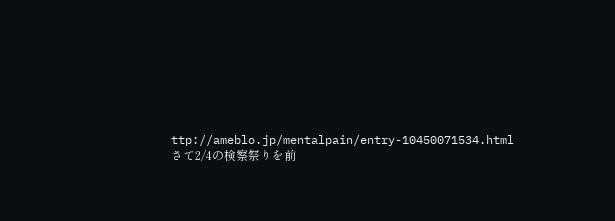ttp://ameblo.jp/mentalpain/entry-10450071534.html
さて2/4の検察祭りを前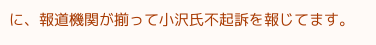に、報道機関が揃って小沢氏不起訴を報じてます。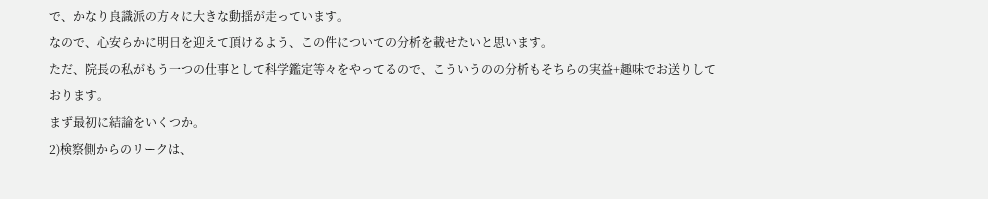で、かなり良識派の方々に大きな動揺が走っています。
なので、心安らかに明日を迎えて頂けるよう、この件についての分析を載せたいと思います。
ただ、院長の私がもう一つの仕事として科学鑑定等々をやってるので、こういうのの分析もそちらの実益+趣味でお送りしております。
まず最初に結論をいくつか。
2)検察側からのリークは、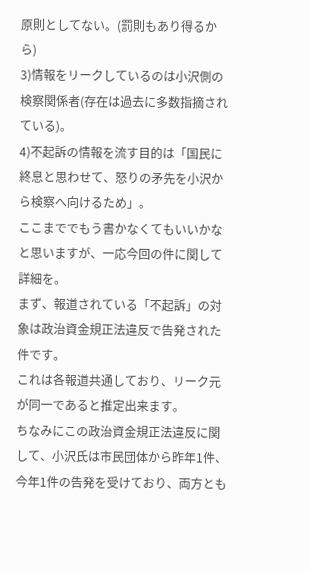原則としてない。(罰則もあり得るから)
3)情報をリークしているのは小沢側の検察関係者(存在は過去に多数指摘されている)。
4)不起訴の情報を流す目的は「国民に終息と思わせて、怒りの矛先を小沢から検察へ向けるため」。
ここまででもう書かなくてもいいかなと思いますが、一応今回の件に関して詳細を。
まず、報道されている「不起訴」の対象は政治資金規正法違反で告発された件です。
これは各報道共通しており、リーク元が同一であると推定出来ます。
ちなみにこの政治資金規正法違反に関して、小沢氏は市民団体から昨年1件、今年1件の告発を受けており、両方とも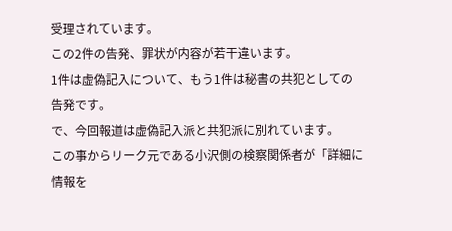受理されています。
この2件の告発、罪状が内容が若干違います。
1件は虚偽記入について、もう1件は秘書の共犯としての告発です。
で、今回報道は虚偽記入派と共犯派に別れています。
この事からリーク元である小沢側の検察関係者が「詳細に情報を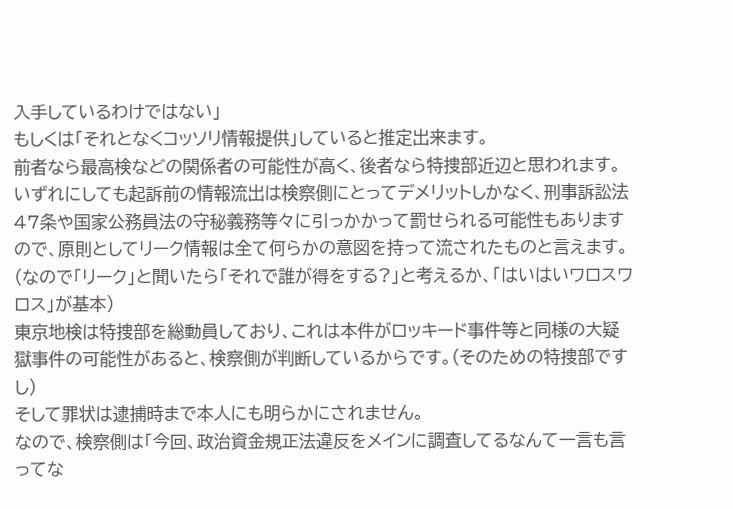入手しているわけではない」
もしくは「それとなくコッソリ情報提供」していると推定出来ます。
前者なら最高検などの関係者の可能性が高く、後者なら特捜部近辺と思われます。
いずれにしても起訴前の情報流出は検察側にとってデメリットしかなく、刑事訴訟法47条や国家公務員法の守秘義務等々に引っかかって罰せられる可能性もありますので、原則としてリーク情報は全て何らかの意図を持って流されたものと言えます。
(なので「リーク」と聞いたら「それで誰が得をする?」と考えるか、「はいはいワロスワロス」が基本)
東京地検は特捜部を総動員しており、これは本件がロッキード事件等と同様の大疑獄事件の可能性があると、検察側が判断しているからです。(そのための特捜部ですし)
そして罪状は逮捕時まで本人にも明らかにされません。
なので、検察側は「今回、政治資金規正法違反をメインに調査してるなんて一言も言ってな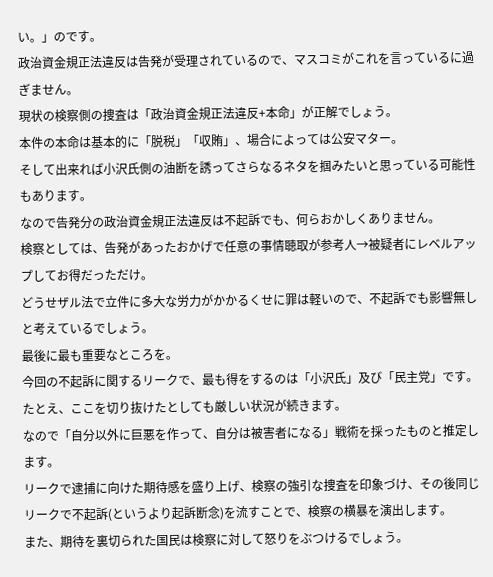い。」のです。
政治資金規正法違反は告発が受理されているので、マスコミがこれを言っているに過ぎません。
現状の検察側の捜査は「政治資金規正法違反+本命」が正解でしょう。
本件の本命は基本的に「脱税」「収賄」、場合によっては公安マター。
そして出来れば小沢氏側の油断を誘ってさらなるネタを掴みたいと思っている可能性もあります。
なので告発分の政治資金規正法違反は不起訴でも、何らおかしくありません。
検察としては、告発があったおかげで任意の事情聴取が参考人→被疑者にレベルアップしてお得だっただけ。
どうせザル法で立件に多大な労力がかかるくせに罪は軽いので、不起訴でも影響無しと考えているでしょう。
最後に最も重要なところを。
今回の不起訴に関するリークで、最も得をするのは「小沢氏」及び「民主党」です。
たとえ、ここを切り抜けたとしても厳しい状況が続きます。
なので「自分以外に巨悪を作って、自分は被害者になる」戦術を採ったものと推定します。
リークで逮捕に向けた期待感を盛り上げ、検察の強引な捜査を印象づけ、その後同じリークで不起訴(というより起訴断念)を流すことで、検察の横暴を演出します。
また、期待を裏切られた国民は検察に対して怒りをぶつけるでしょう。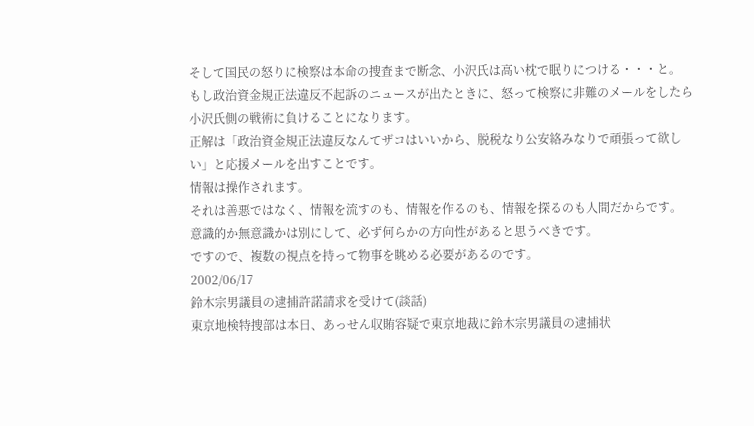そして国民の怒りに検察は本命の捜査まで断念、小沢氏は高い枕で眠りにつける・・・と。
もし政治資金規正法違反不起訴のニュースが出たときに、怒って検察に非難のメールをしたら小沢氏側の戦術に負けることになります。
正解は「政治資金規正法違反なんてザコはいいから、脱税なり公安絡みなりで頑張って欲しい」と応援メールを出すことです。
情報は操作されます。
それは善悪ではなく、情報を流すのも、情報を作るのも、情報を探るのも人間だからです。
意識的か無意識かは別にして、必ず何らかの方向性があると思うべきです。
ですので、複数の視点を持って物事を眺める必要があるのです。
2002/06/17
鈴木宗男議員の逮捕許諾請求を受けて(談話)
東京地検特捜部は本日、あっせん収賄容疑で東京地裁に鈴木宗男議員の逮捕状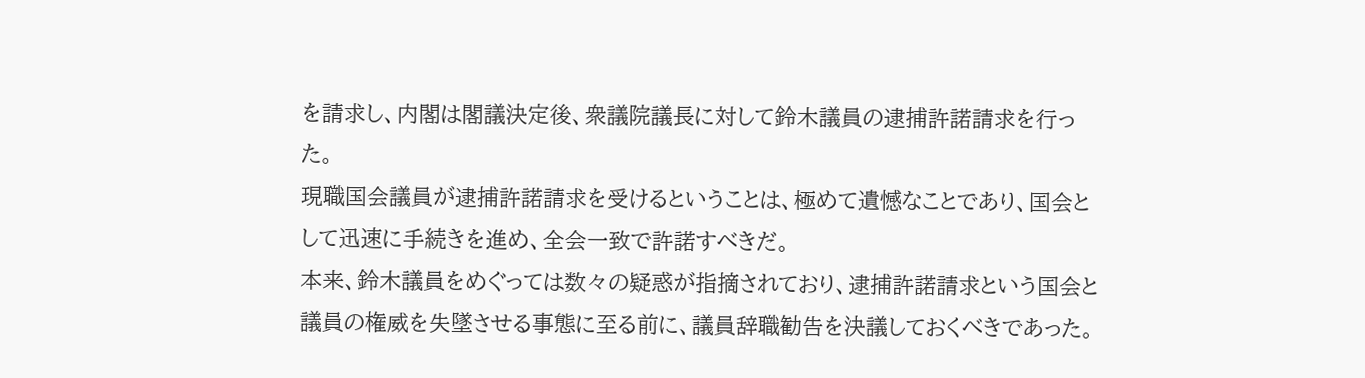を請求し、内閣は閣議決定後、衆議院議長に対して鈴木議員の逮捕許諾請求を行った。
現職国会議員が逮捕許諾請求を受けるということは、極めて遺憾なことであり、国会として迅速に手続きを進め、全会一致で許諾すべきだ。
本来、鈴木議員をめぐっては数々の疑惑が指摘されており、逮捕許諾請求という国会と議員の権威を失墜させる事態に至る前に、議員辞職勧告を決議しておくべきであった。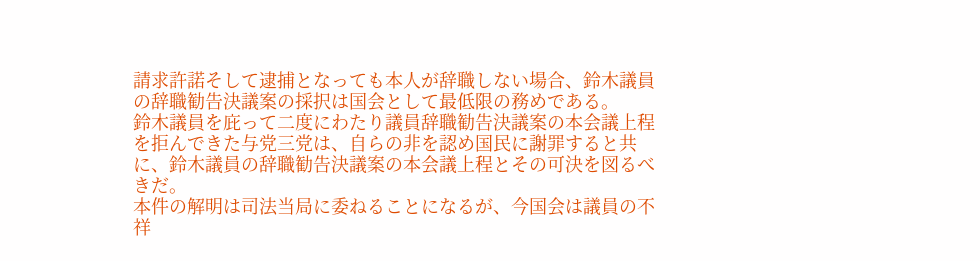請求許諾そして逮捕となっても本人が辞職しない場合、鈴木議員の辞職勧告決議案の採択は国会として最低限の務めである。
鈴木議員を庇って二度にわたり議員辞職勧告決議案の本会議上程を拒んできた与党三党は、自らの非を認め国民に謝罪すると共に、鈴木議員の辞職勧告決議案の本会議上程とその可決を図るべきだ。
本件の解明は司法当局に委ねることになるが、今国会は議員の不祥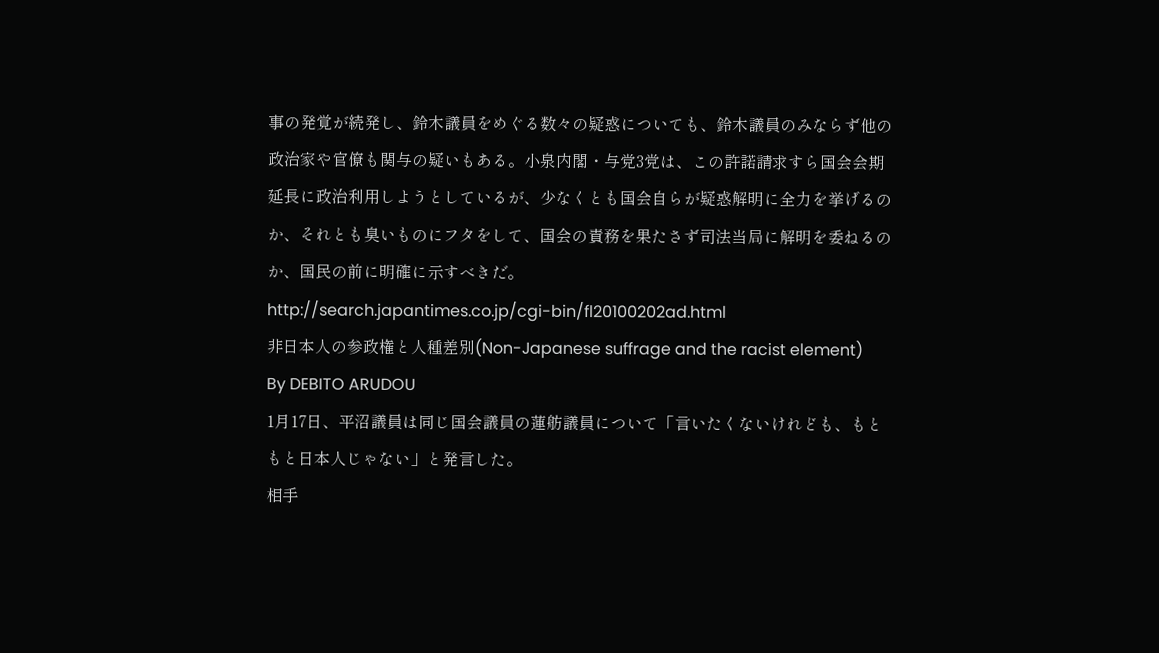事の発覚が続発し、鈴木議員をめぐる数々の疑惑についても、鈴木議員のみならず他の政治家や官僚も関与の疑いもある。小泉内閣・与党3党は、この許諾請求すら国会会期延長に政治利用しようとしているが、少なくとも国会自らが疑惑解明に全力を挙げるのか、それとも臭いものにフタをして、国会の責務を果たさず司法当局に解明を委ねるのか、国民の前に明確に示すべきだ。
http://search.japantimes.co.jp/cgi-bin/fl20100202ad.html
非日本人の参政権と人種差別(Non-Japanese suffrage and the racist element)
By DEBITO ARUDOU
1月17日、平沼議員は同じ国会議員の蓮舫議員について「言いたくないけれども、もともと日本人じゃない」と発言した。
相手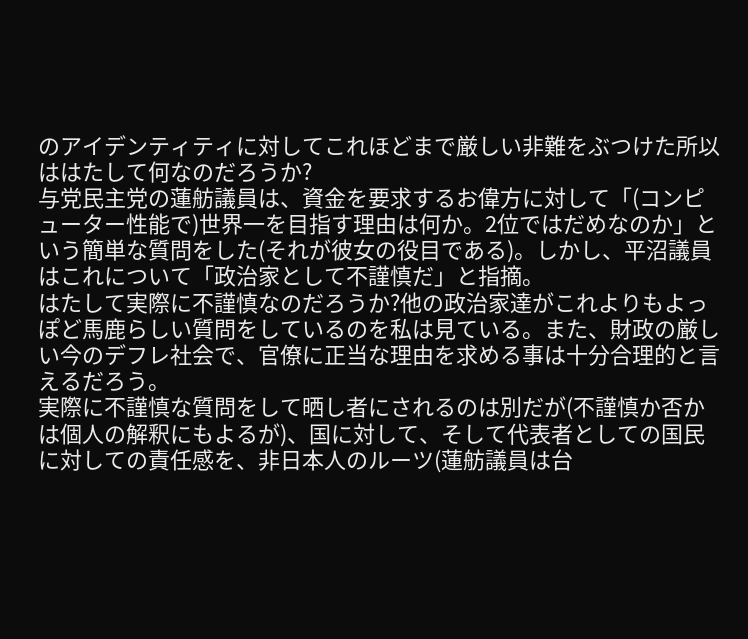のアイデンティティに対してこれほどまで厳しい非難をぶつけた所以ははたして何なのだろうか?
与党民主党の蓮舫議員は、資金を要求するお偉方に対して「(コンピューター性能で)世界一を目指す理由は何か。2位ではだめなのか」という簡単な質問をした(それが彼女の役目である)。しかし、平沼議員はこれについて「政治家として不謹慎だ」と指摘。
はたして実際に不謹慎なのだろうか?他の政治家達がこれよりもよっぽど馬鹿らしい質問をしているのを私は見ている。また、財政の厳しい今のデフレ社会で、官僚に正当な理由を求める事は十分合理的と言えるだろう。
実際に不謹慎な質問をして晒し者にされるのは別だが(不謹慎か否かは個人の解釈にもよるが)、国に対して、そして代表者としての国民に対しての責任感を、非日本人のルーツ(蓮舫議員は台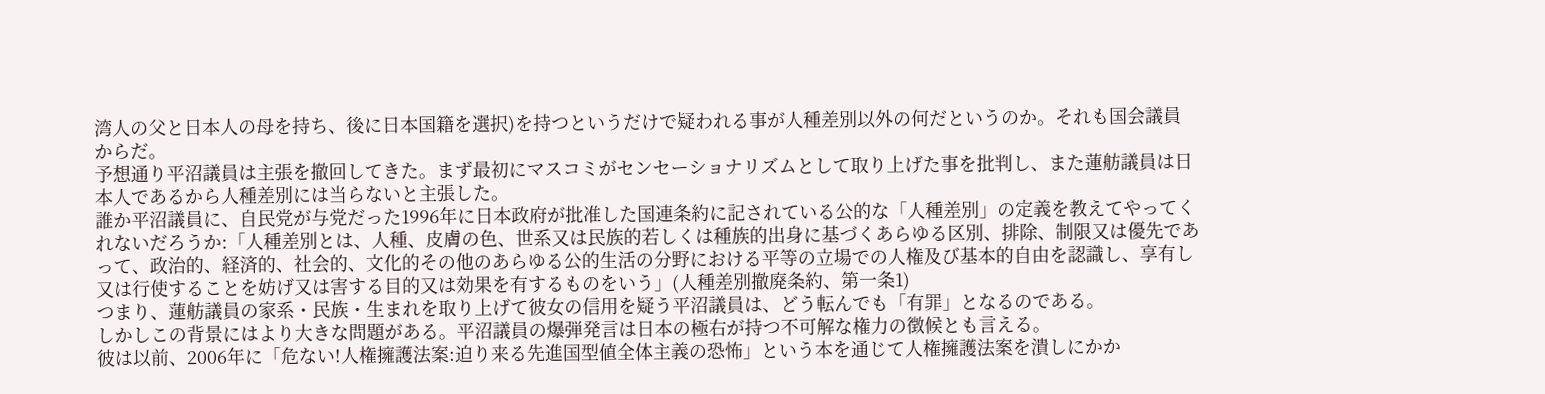湾人の父と日本人の母を持ち、後に日本国籍を選択)を持つというだけで疑われる事が人種差別以外の何だというのか。それも国会議員からだ。
予想通り平沼議員は主張を撤回してきた。まず最初にマスコミがセンセーショナリズムとして取り上げた事を批判し、また蓮舫議員は日本人であるから人種差別には当らないと主張した。
誰か平沼議員に、自民党が与党だった1996年に日本政府が批准した国連条約に記されている公的な「人種差別」の定義を教えてやってくれないだろうか:「人種差別とは、人種、皮膚の色、世系又は民族的若しくは種族的出身に基づくあらゆる区別、排除、制限又は優先であって、政治的、経済的、社会的、文化的その他のあらゆる公的生活の分野における平等の立場での人権及び基本的自由を認識し、享有し又は行使することを妨げ又は害する目的又は効果を有するものをいう」(人種差別撤廃条約、第一条1)
つまり、蓮舫議員の家系・民族・生まれを取り上げて彼女の信用を疑う平沼議員は、どう転んでも「有罪」となるのである。
しかしこの背景にはより大きな問題がある。平沼議員の爆弾発言は日本の極右が持つ不可解な権力の徴候とも言える。
彼は以前、2006年に「危ない!人権擁護法案:迫り来る先進国型値全体主義の恐怖」という本を通じて人権擁護法案を潰しにかか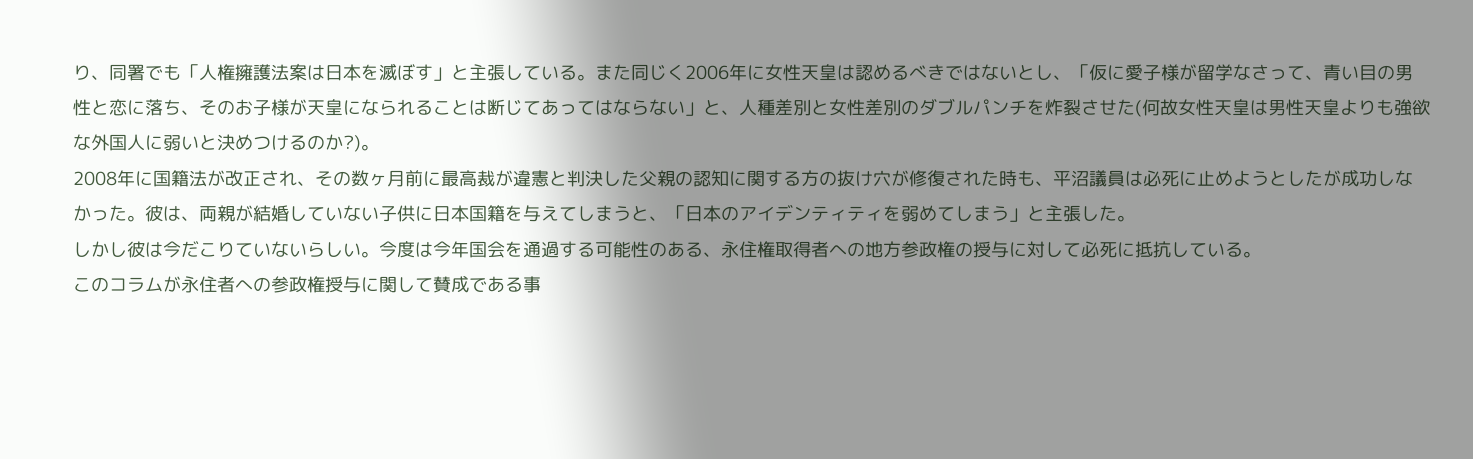り、同署でも「人権擁護法案は日本を滅ぼす」と主張している。また同じく2006年に女性天皇は認めるべきではないとし、「仮に愛子様が留学なさって、青い目の男性と恋に落ち、そのお子様が天皇になられることは断じてあってはならない」と、人種差別と女性差別のダブルパンチを炸裂させた(何故女性天皇は男性天皇よりも強欲な外国人に弱いと決めつけるのか?)。
2008年に国籍法が改正され、その数ヶ月前に最高裁が違憲と判決した父親の認知に関する方の抜け穴が修復された時も、平沼議員は必死に止めようとしたが成功しなかった。彼は、両親が結婚していない子供に日本国籍を与えてしまうと、「日本のアイデンティティを弱めてしまう」と主張した。
しかし彼は今だこりていないらしい。今度は今年国会を通過する可能性のある、永住権取得者への地方参政権の授与に対して必死に抵抗している。
このコラムが永住者への参政権授与に関して賛成である事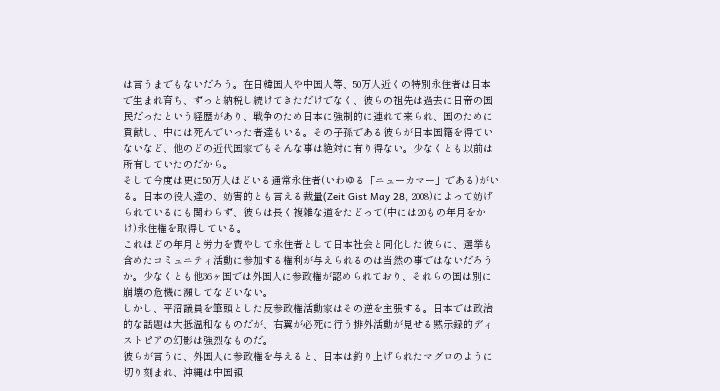は言うまでもないだろう。在日韓国人や中国人等、50万人近くの特別永住者は日本で生まれ育ち、ずっと納税し続けてきただけでなく、彼らの祖先は過去に日帝の国民だったという経歴があり、戦争のため日本に強制的に連れて来られ、国のために貢献し、中には死んでいった者達もいる。その子孫である彼らが日本国籍を得ていないなど、他のどの近代国家でもそんな事は絶対に有り得ない。少なくとも以前は所有していたのだから。
そして今度は更に50万人ほどいる通常永住者(いわゆる「ニューカマー」である)がいる。日本の役人達の、妨害的とも言える裁量(Zeit Gist May 28, 2008)によって妨げられているにも関わらず、彼らは長く複雑な道をたどって(中には20もの年月をかけ)永住権を取得している。
これほどの年月と労力を費やして永住者として日本社会と同化した彼らに、選挙も含めたコミュニティ活動に参加する権利が与えられるのは当然の事ではないだろうか。少なくとも他36ヶ国では外国人に参政権が認められており、それらの国は別に崩壊の危機に瀕してなどいない。
しかし、平沼議員を筆頭とした反参政権活動家はその逆を主張する。日本では政治的な話題は大抵温和なものだが、右翼が必死に行う排外活動が見せる黙示録的ディストピアの幻影は強烈なものだ。
彼らが言うに、外国人に参政権を与えると、日本は釣り上げられたマグロのように切り刻まれ、沖縄は中国領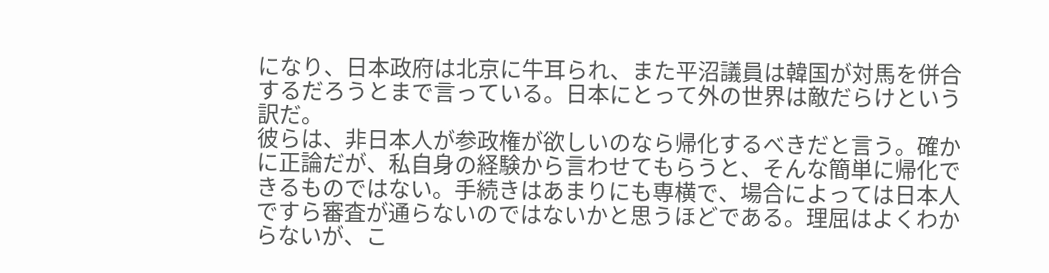になり、日本政府は北京に牛耳られ、また平沼議員は韓国が対馬を併合するだろうとまで言っている。日本にとって外の世界は敵だらけという訳だ。
彼らは、非日本人が参政権が欲しいのなら帰化するべきだと言う。確かに正論だが、私自身の経験から言わせてもらうと、そんな簡単に帰化できるものではない。手続きはあまりにも専横で、場合によっては日本人ですら審査が通らないのではないかと思うほどである。理屈はよくわからないが、こ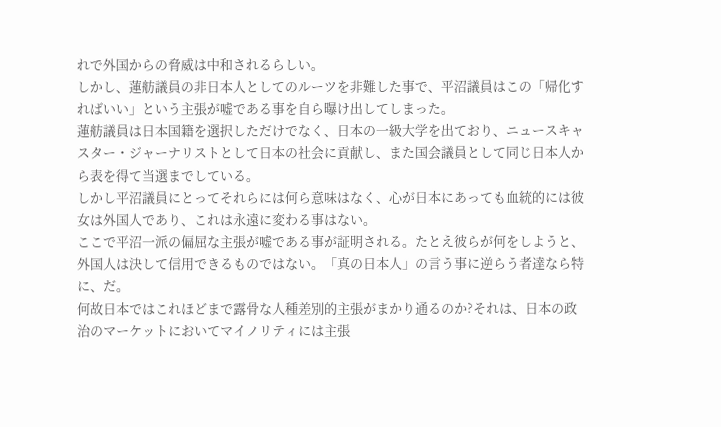れで外国からの脅威は中和されるらしい。
しかし、蓮舫議員の非日本人としてのルーツを非難した事で、平沼議員はこの「帰化すればいい」という主張が嘘である事を自ら曝け出してしまった。
蓮舫議員は日本国籍を選択しただけでなく、日本の一級大学を出ており、ニュースキャスター・ジャーナリストとして日本の社会に貢献し、また国会議員として同じ日本人から表を得て当選までしている。
しかし平沼議員にとってそれらには何ら意味はなく、心が日本にあっても血統的には彼女は外国人であり、これは永遠に変わる事はない。
ここで平沼一派の偏屈な主張が嘘である事が証明される。たとえ彼らが何をしようと、外国人は決して信用できるものではない。「真の日本人」の言う事に逆らう者達なら特に、だ。
何故日本ではこれほどまで露骨な人種差別的主張がまかり通るのか?それは、日本の政治のマーケットにおいてマイノリティには主張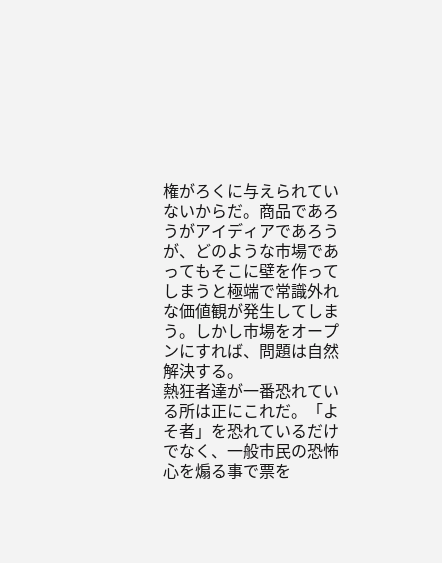権がろくに与えられていないからだ。商品であろうがアイディアであろうが、どのような市場であってもそこに壁を作ってしまうと極端で常識外れな価値観が発生してしまう。しかし市場をオープンにすれば、問題は自然解決する。
熱狂者達が一番恐れている所は正にこれだ。「よそ者」を恐れているだけでなく、一般市民の恐怖心を煽る事で票を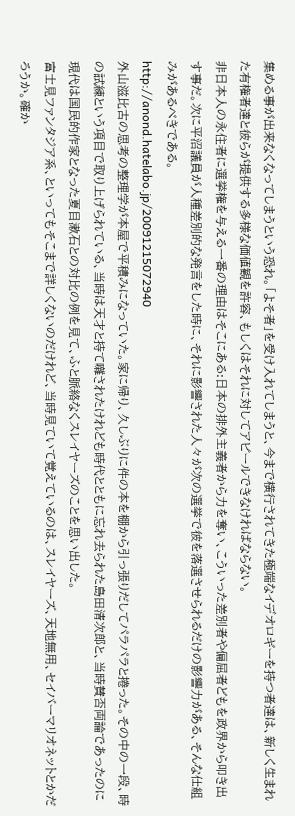集める事が出来なくなってしまうという恐れ。「よそ者」を受け入れてしまうと、今まで横行されてきた極端なイデオロギーを持つ者達は、新しく生まれた有権者達と彼らが提供する多様な価値観を許容、もしくはそれに対してアピールできなければならない。
非日本人の永住者に選挙権を与える一番の理由はそこにある:日本の排外主義者から力を奪い、こういった差別者や偏屈者どもを政界から叩き出す事だ。次に平沼議員が人種差別的な発言をした時に、それに影響された人々が次の選挙で彼を落選させられるだけの影響力がある、そんな仕組みがあるべきである。
http://anond.hatelabo.jp/20091215072940
外山滋比古の思考の整理学が本屋で平積みになっていた。家に帰り、久しぶりに件の本を棚から引っ張りだしてパラパラと捲った。その中の一段、時の試練という項目で取り上げられている、当時は天才と持て囃されたけれども時代とともに忘れ去られた島田清次郎と、当時賛否両論であったのに現代は国民的作家となった夏目漱石との対比の例を見て、ふと脈絡なくスレイヤーズのことを思い出した。
富士見ファンタジア系、といってもそこまで詳しくないのだけれど、当時見ていて覚えているのは、スレイヤーズ、天地無用、セイバーマリオネットとかだろうか。確か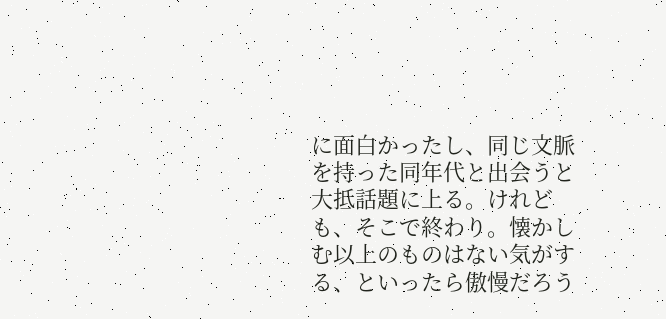に面白かったし、同じ文脈を持った同年代と出会うと大抵話題に上る。けれども、そこで終わり。懐かしむ以上のものはない気がする、といったら傲慢だろう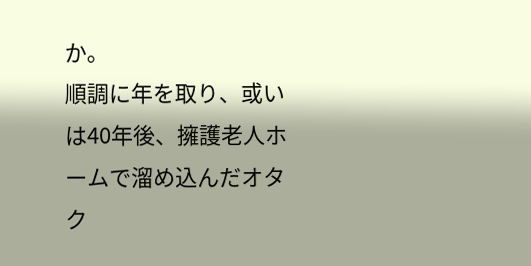か。
順調に年を取り、或いは40年後、擁護老人ホームで溜め込んだオタク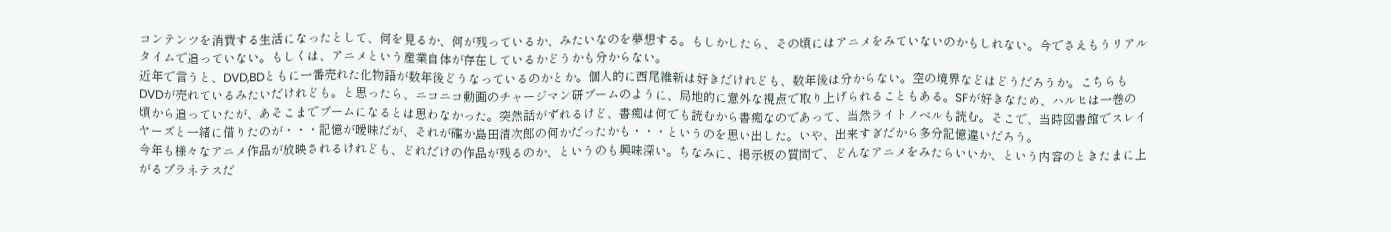コンテンツを消費する生活になったとして、何を見るか、何が残っているか、みたいなのを夢想する。もしかしたら、その頃にはアニメをみていないのかもしれない。今でさえもうリアルタイムで追っていない。もしくは、アニメという産業自体が存在しているかどうかも分からない。
近年で言うと、DVD,BDともに一番売れた化物語が数年後どうなっているのかとか。個人的に西尾維新は好きだけれども、数年後は分からない。空の境界などはどうだろうか。こちらもDVDが売れているみたいだけれども。と思ったら、ニコニコ動画のチャージマン研ブームのように、局地的に意外な視点で取り上げられることもある。SFが好きなため、ハルヒは一巻の頃から追っていたが、あそこまでブームになるとは思わなかった。突然話がずれるけど、書痴は何でも読むから書痴なのであって、当然ライトノベルも読む。そこで、当時図書館でスレイヤーズと一緒に借りたのが・・・記憶が曖昧だが、それが確か島田清次郎の何かだったかも・・・というのを思い出した。いや、出来すぎだから多分記憶違いだろう。
今年も様々なアニメ作品が放映されるけれども、どれだけの作品が残るのか、というのも興味深い。ちなみに、掲示板の質問で、どんなアニメをみたらいいか、という内容のときたまに上がるプラネテスだ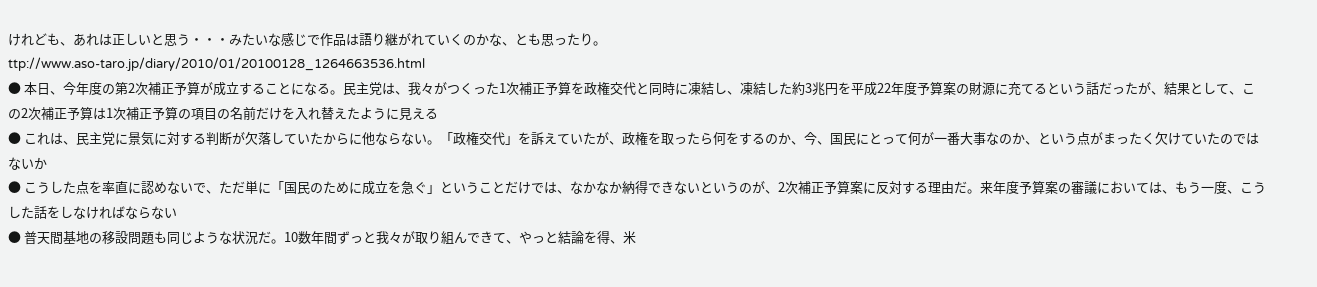けれども、あれは正しいと思う・・・みたいな感じで作品は語り継がれていくのかな、とも思ったり。
ttp://www.aso-taro.jp/diary/2010/01/20100128_1264663536.html
● 本日、今年度の第2次補正予算が成立することになる。民主党は、我々がつくった1次補正予算を政権交代と同時に凍結し、凍結した約3兆円を平成22年度予算案の財源に充てるという話だったが、結果として、この2次補正予算は1次補正予算の項目の名前だけを入れ替えたように見える
● これは、民主党に景気に対する判断が欠落していたからに他ならない。「政権交代」を訴えていたが、政権を取ったら何をするのか、今、国民にとって何が一番大事なのか、という点がまったく欠けていたのではないか
● こうした点を率直に認めないで、ただ単に「国民のために成立を急ぐ」ということだけでは、なかなか納得できないというのが、2次補正予算案に反対する理由だ。来年度予算案の審議においては、もう一度、こうした話をしなければならない
● 普天間基地の移設問題も同じような状況だ。10数年間ずっと我々が取り組んできて、やっと結論を得、米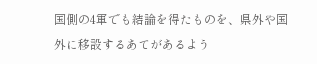国側の4軍でも結論を得たものを、県外や国外に移設するあてがあるよう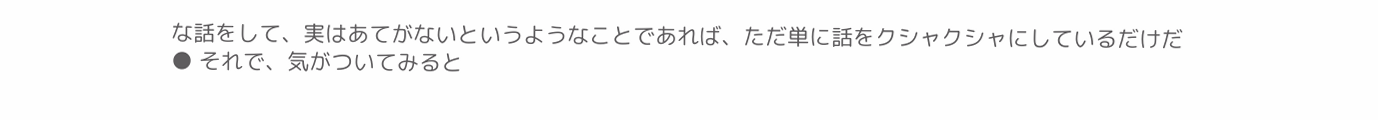な話をして、実はあてがないというようなことであれば、ただ単に話をクシャクシャにしているだけだ
● それで、気がついてみると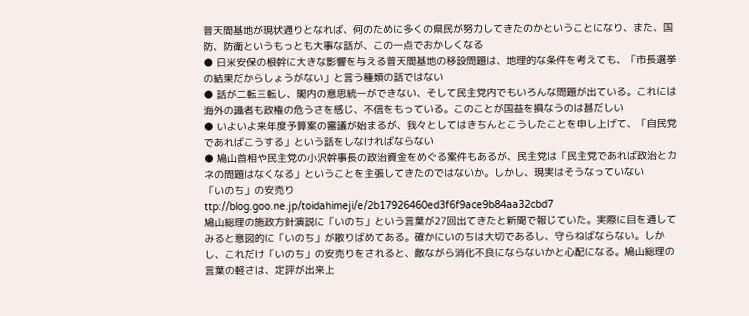普天間基地が現状通りとなれば、何のために多くの県民が努力してきたのかということになり、また、国防、防衛というもっとも大事な話が、この一点でおかしくなる
● 日米安保の根幹に大きな影響を与える普天間基地の移設問題は、地理的な条件を考えても、「市長選挙の結果だからしょうがない」と言う種類の話ではない
● 話が二転三転し、閣内の意思統一ができない、そして民主党内でもいろんな問題が出ている。これには海外の識者も政権の危うさを感じ、不信をもっている。このことが国益を損なうのは甚だしい
● いよいよ来年度予算案の審議が始まるが、我々としてはきちんとこうしたことを申し上げて、「自民党であればこうする」という話をしなければならない
● 鳩山首相や民主党の小沢幹事長の政治資金をめぐる案件もあるが、民主党は「民主党であれば政治とカネの問題はなくなる」ということを主張してきたのではないか。しかし、現実はそうなっていない
「いのち」の安売り
ttp://blog.goo.ne.jp/toidahimeji/e/2b17926460ed3f6f9ace9b84aa32cbd7
鳩山総理の施政方針演説に「いのち」という言葉が27回出てきたと新聞で報じていた。実際に目を通してみると意図的に「いのち」が散りばめてある。確かにいのちは大切であるし、守らねばならない。しかし、これだけ「いのち」の安売りをされると、敵ながら消化不良にならないかと心配になる。鳩山総理の言葉の軽さは、定評が出来上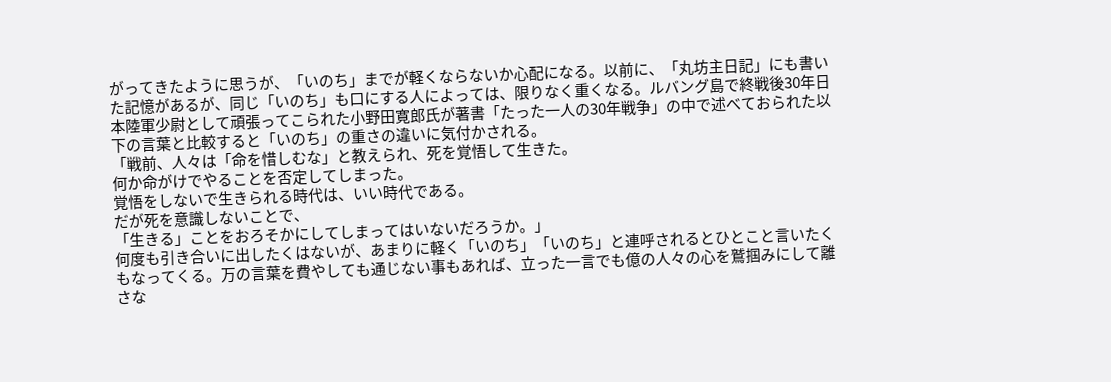がってきたように思うが、「いのち」までが軽くならないか心配になる。以前に、「丸坊主日記」にも書いた記憶があるが、同じ「いのち」も口にする人によっては、限りなく重くなる。ルバング島で終戦後30年日本陸軍少尉として頑張ってこられた小野田寛郎氏が著書「たった一人の30年戦争」の中で述べておられた以下の言葉と比較すると「いのち」の重さの違いに気付かされる。
「戦前、人々は「命を惜しむな」と教えられ、死を覚悟して生きた。
何か命がけでやることを否定してしまった。
覚悟をしないで生きられる時代は、いい時代である。
だが死を意識しないことで、
「生きる」ことをおろそかにしてしまってはいないだろうか。」
何度も引き合いに出したくはないが、あまりに軽く「いのち」「いのち」と連呼されるとひとこと言いたくもなってくる。万の言葉を費やしても通じない事もあれば、立った一言でも億の人々の心を鷲掴みにして離さな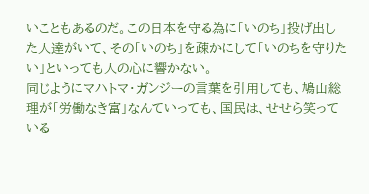いこともあるのだ。この日本を守る為に「いのち」投げ出した人達がいて、その「いのち」を疎かにして「いのちを守りたい」といっても人の心に響かない。
同じようにマハトマ・ガンジーの言葉を引用しても、鳩山総理が「労働なき富」なんていっても、国民は、せせら笑っている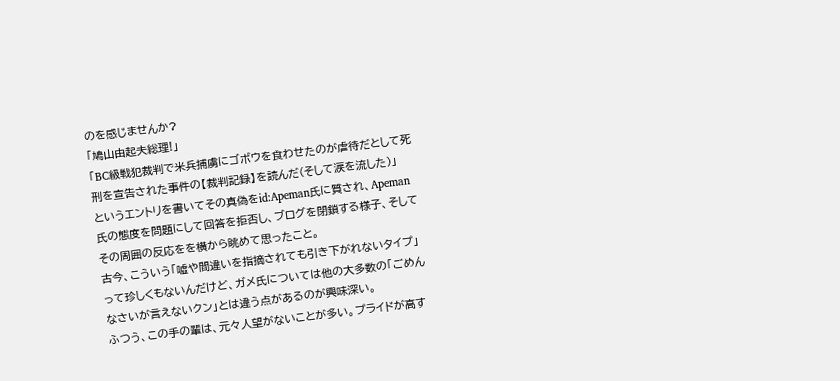のを感じませんか?
「鳩山由起夫総理!」
「BC級戦犯裁判で米兵捕虜にゴボウを食わせたのが虐待だとして死刑を宣告された事件の【裁判記録】を読んだ(そして涙を流した)」
というエントリを書いてその真偽をid:Apeman氏に質され、Apeman氏の態度を問題にして回答を拒否し、ブログを閉鎖する様子、そしてその周囲の反応をを横から眺めて思ったこと。
古今、こういう「嘘や間違いを指摘されても引き下がれないタイプ」って珍しくもないんだけど、ガメ氏については他の大多数の「ごめんなさいが言えないクン」とは違う点があるのが興味深い。
ふつう、この手の輩は、元々人望がないことが多い。プライドが高す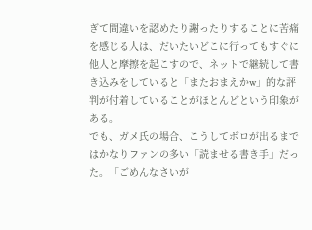ぎて間違いを認めたり謝ったりすることに苦痛を感じる人は、だいたいどこに行ってもすぐに他人と摩擦を起こすので、ネットで継続して書き込みをしていると「またおまえかw」的な評判が付着していることがほとんどという印象がある。
でも、ガメ氏の場合、こうしてボロが出るまではかなりファンの多い「読ませる書き手」だった。「ごめんなさいが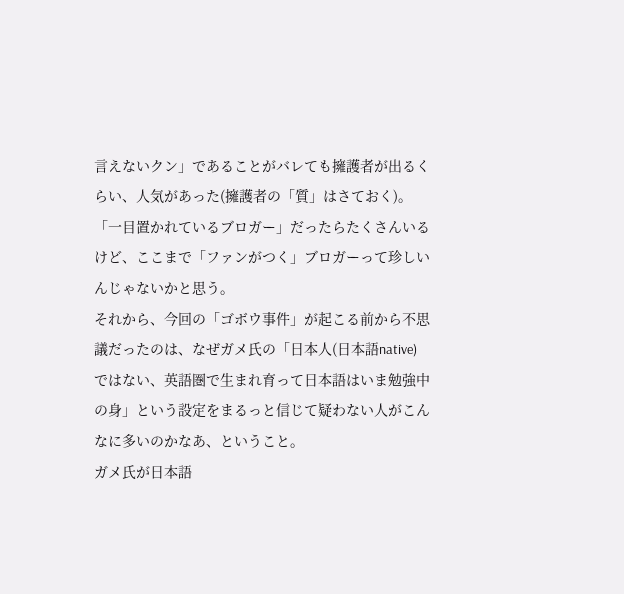言えないクン」であることがバレても擁護者が出るくらい、人気があった(擁護者の「質」はさておく)。
「一目置かれているブロガー」だったらたくさんいるけど、ここまで「ファンがつく」ブロガーって珍しいんじゃないかと思う。
それから、今回の「ゴボウ事件」が起こる前から不思議だったのは、なぜガメ氏の「日本人(日本語native)ではない、英語圏で生まれ育って日本語はいま勉強中の身」という設定をまるっと信じて疑わない人がこんなに多いのかなあ、ということ。
ガメ氏が日本語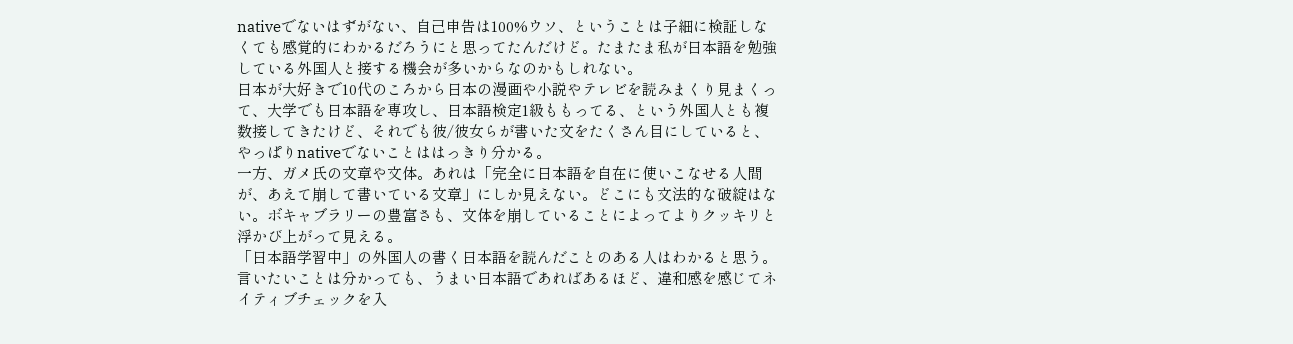nativeでないはずがない、自己申告は100%ウソ、ということは子細に検証しなくても感覚的にわかるだろうにと思ってたんだけど。たまたま私が日本語を勉強している外国人と接する機会が多いからなのかもしれない。
日本が大好きで10代のころから日本の漫画や小説やテレビを読みまくり見まくって、大学でも日本語を専攻し、日本語検定1級ももってる、という外国人とも複数接してきたけど、それでも彼/彼女らが書いた文をたくさん目にしていると、やっぱりnativeでないことははっきり分かる。
一方、ガメ氏の文章や文体。あれは「完全に日本語を自在に使いこなせる人間が、あえて崩して書いている文章」にしか見えない。どこにも文法的な破綻はない。ボキャブラリーの豊富さも、文体を崩していることによってよりクッキリと浮かび上がって見える。
「日本語学習中」の外国人の書く日本語を読んだことのある人はわかると思う。言いたいことは分かっても、うまい日本語であればあるほど、違和感を感じてネイティブチェックを入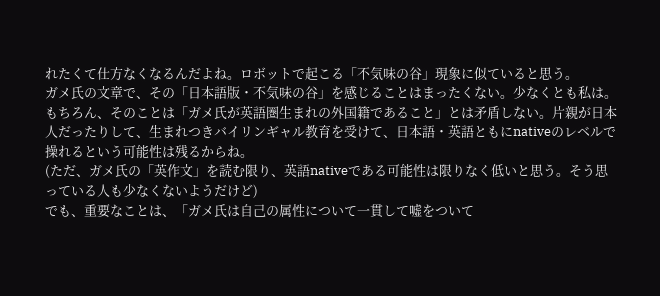れたくて仕方なくなるんだよね。ロボットで起こる「不気味の谷」現象に似ていると思う。
ガメ氏の文章で、その「日本語版・不気味の谷」を感じることはまったくない。少なくとも私は。
もちろん、そのことは「ガメ氏が英語圏生まれの外国籍であること」とは矛盾しない。片親が日本人だったりして、生まれつきバイリンギャル教育を受けて、日本語・英語ともにnativeのレベルで操れるという可能性は残るからね。
(ただ、ガメ氏の「英作文」を読む限り、英語nativeである可能性は限りなく低いと思う。そう思っている人も少なくないようだけど)
でも、重要なことは、「ガメ氏は自己の属性について一貫して嘘をついて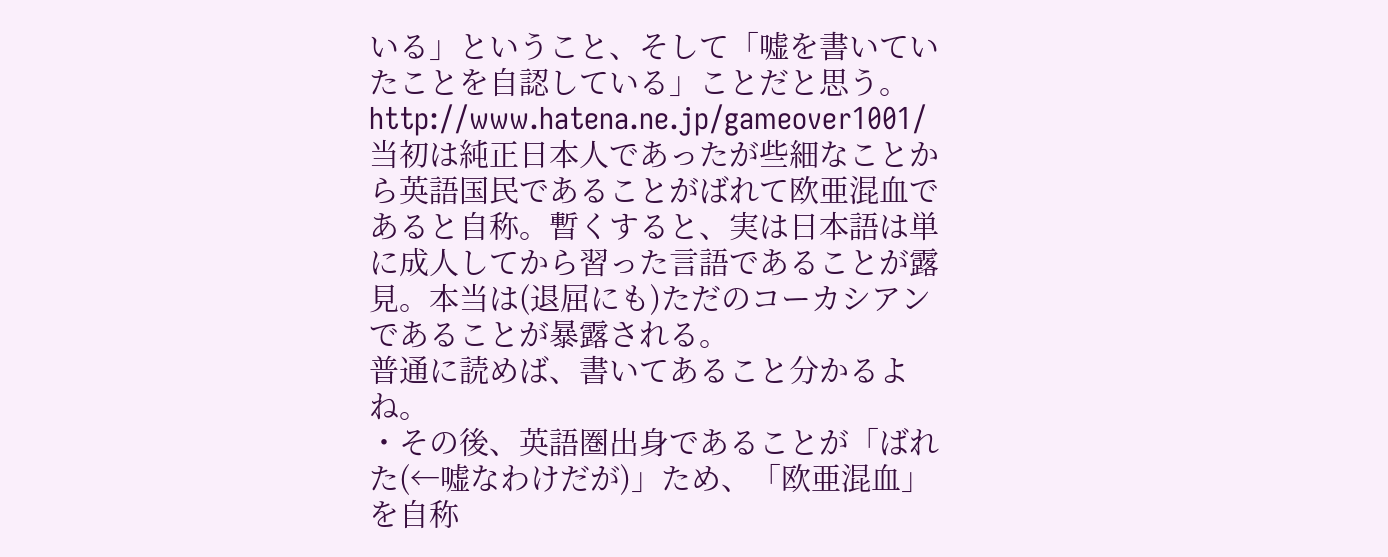いる」ということ、そして「嘘を書いていたことを自認している」ことだと思う。
http://www.hatena.ne.jp/gameover1001/
当初は純正日本人であったが些細なことから英語国民であることがばれて欧亜混血であると自称。暫くすると、実は日本語は単に成人してから習った言語であることが露見。本当は(退屈にも)ただのコーカシアンであることが暴露される。
普通に読めば、書いてあること分かるよね。
・その後、英語圏出身であることが「ばれた(←嘘なわけだが)」ため、「欧亜混血」を自称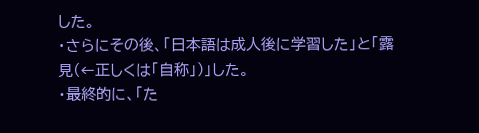した。
・さらにその後、「日本語は成人後に学習した」と「露見(←正しくは「自称」)」した。
・最終的に、「た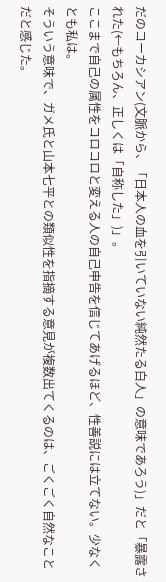だのコーカシアン(文脈から、「日本人の血を引いていない純然たる白人」の意味であろう)」だと「暴露された(←もちろん、正しくは「自称した」)」。
ここまで自己の属性をコロコロと変える人の自己申告を信じてあげるほど、性善説には立てない。少なくとも私は。
そういう意味で、ガメ氏と山本七平との類似性を指摘する意見が複数出てくるのは、ごくごく自然なことだと感じた。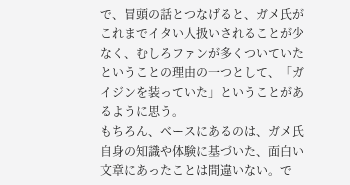で、冒頭の話とつなげると、ガメ氏がこれまでイタい人扱いされることが少なく、むしろファンが多くついていたということの理由の一つとして、「ガイジンを装っていた」ということがあるように思う。
もちろん、ベースにあるのは、ガメ氏自身の知識や体験に基づいた、面白い文章にあったことは間違いない。で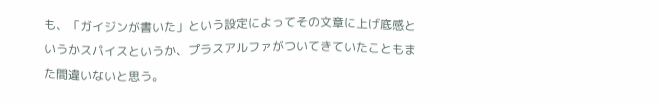も、「ガイジンが書いた」という設定によってその文章に上げ底感というかスパイスというか、プラスアルファがついてきていたこともまた間違いないと思う。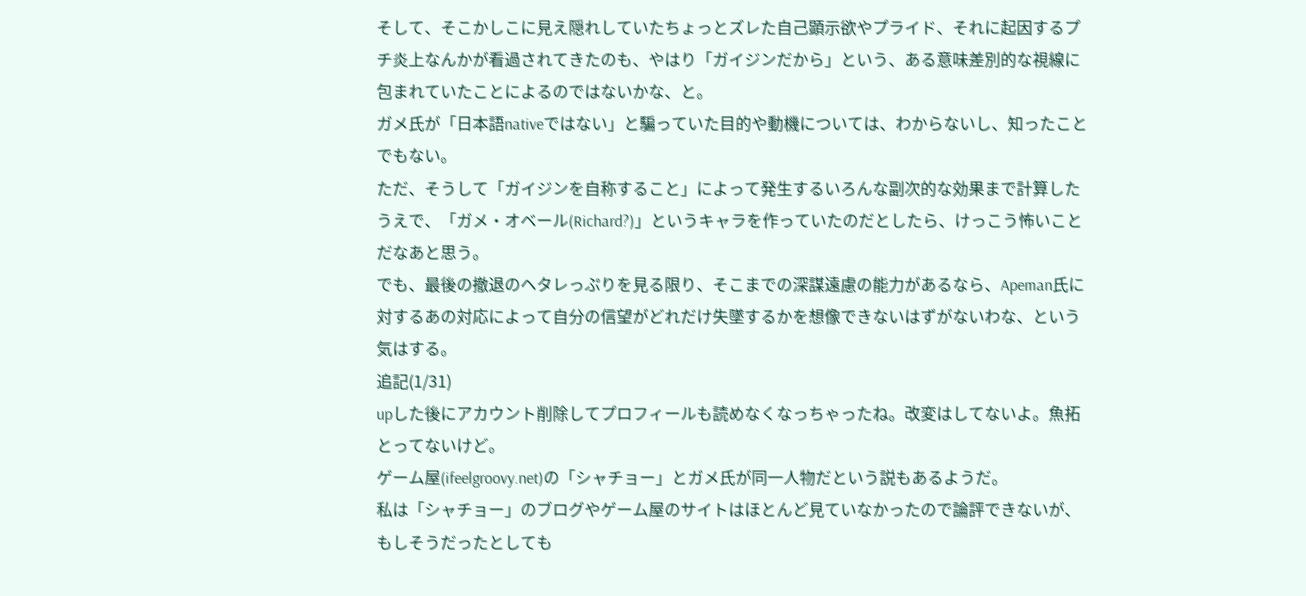そして、そこかしこに見え隠れしていたちょっとズレた自己顕示欲やプライド、それに起因するプチ炎上なんかが看過されてきたのも、やはり「ガイジンだから」という、ある意味差別的な視線に包まれていたことによるのではないかな、と。
ガメ氏が「日本語nativeではない」と騙っていた目的や動機については、わからないし、知ったことでもない。
ただ、そうして「ガイジンを自称すること」によって発生するいろんな副次的な効果まで計算したうえで、「ガメ・オベール(Richard?)」というキャラを作っていたのだとしたら、けっこう怖いことだなあと思う。
でも、最後の撤退のヘタレっぷりを見る限り、そこまでの深謀遠慮の能力があるなら、Apeman氏に対するあの対応によって自分の信望がどれだけ失墜するかを想像できないはずがないわな、という気はする。
追記(1/31)
upした後にアカウント削除してプロフィールも読めなくなっちゃったね。改変はしてないよ。魚拓とってないけど。
ゲーム屋(ifeelgroovy.net)の「シャチョー」とガメ氏が同一人物だという説もあるようだ。
私は「シャチョー」のブログやゲーム屋のサイトはほとんど見ていなかったので論評できないが、もしそうだったとしても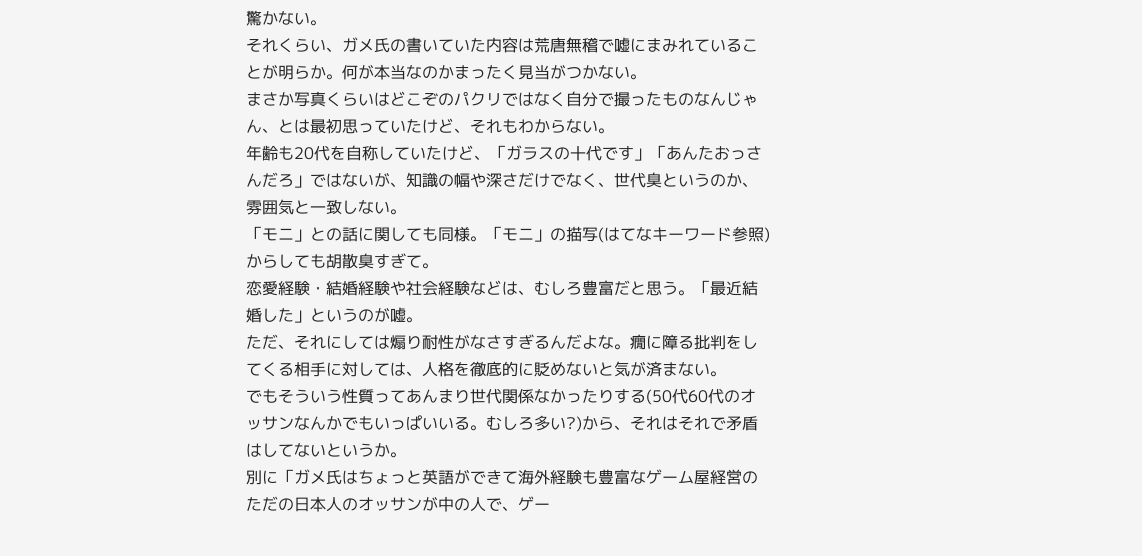驚かない。
それくらい、ガメ氏の書いていた内容は荒唐無稽で嘘にまみれていることが明らか。何が本当なのかまったく見当がつかない。
まさか写真くらいはどこぞのパクリではなく自分で撮ったものなんじゃん、とは最初思っていたけど、それもわからない。
年齢も20代を自称していたけど、「ガラスの十代です」「あんたおっさんだろ」ではないが、知識の幅や深さだけでなく、世代臭というのか、雰囲気と一致しない。
「モニ」との話に関しても同様。「モニ」の描写(はてなキーワード参照)からしても胡散臭すぎて。
恋愛経験・結婚経験や社会経験などは、むしろ豊富だと思う。「最近結婚した」というのが嘘。
ただ、それにしては煽り耐性がなさすぎるんだよな。癇に障る批判をしてくる相手に対しては、人格を徹底的に貶めないと気が済まない。
でもそういう性質ってあんまり世代関係なかったりする(50代60代のオッサンなんかでもいっぱいいる。むしろ多い?)から、それはそれで矛盾はしてないというか。
別に「ガメ氏はちょっと英語ができて海外経験も豊富なゲーム屋経営のただの日本人のオッサンが中の人で、ゲー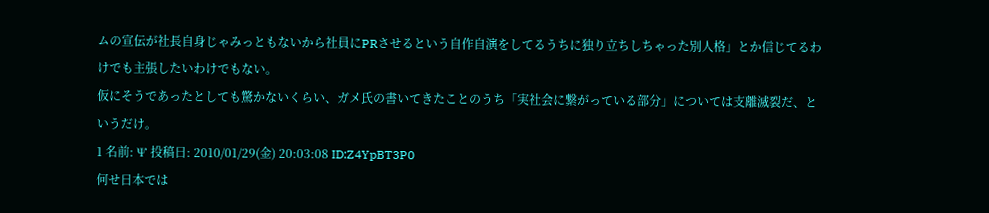ムの宣伝が社長自身じゃみっともないから社員にPRさせるという自作自演をしてるうちに独り立ちしちゃった別人格」とか信じてるわけでも主張したいわけでもない。
仮にそうであったとしても驚かないくらい、ガメ氏の書いてきたことのうち「実社会に繋がっている部分」については支離滅裂だ、というだけ。
1 名前: Ψ 投稿日: 2010/01/29(金) 20:03:08 ID:Z4YpBT3P0
何せ日本では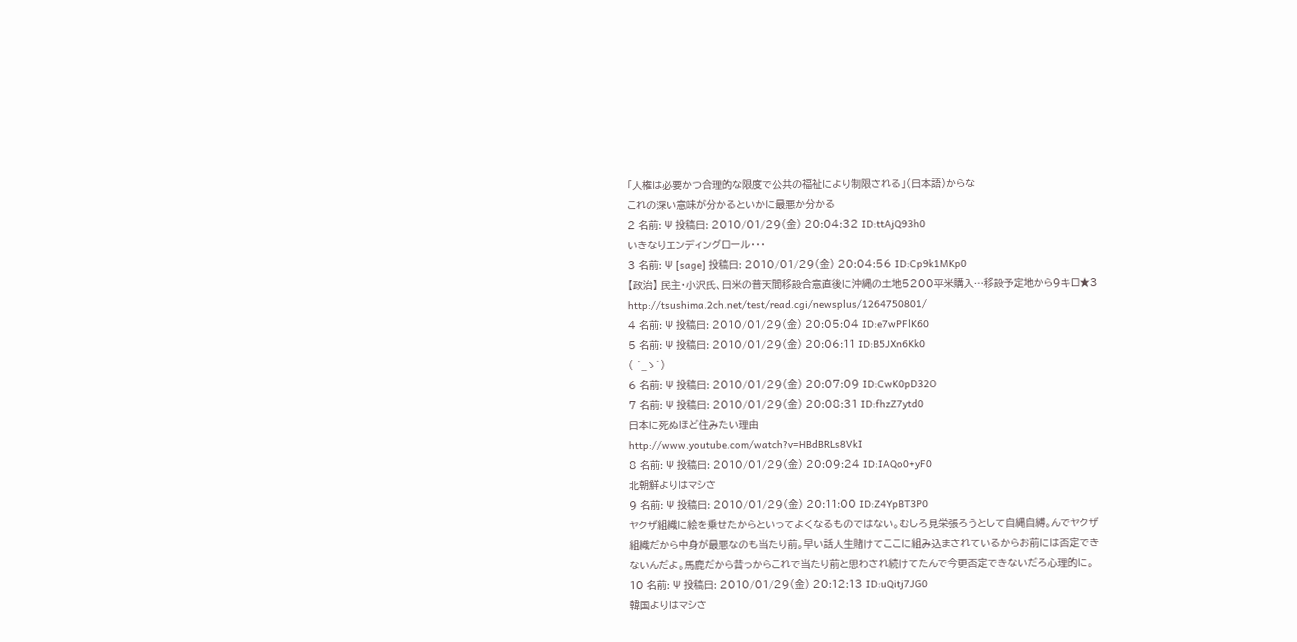「人権は必要かつ合理的な限度で公共の福祉により制限される」(日本語)からな
これの深い意味が分かるといかに最悪か分かる
2 名前: Ψ 投稿日: 2010/01/29(金) 20:04:32 ID:ttAjQ93h0
いきなりエンディングロール・・・
3 名前: Ψ [sage] 投稿日: 2010/01/29(金) 20:04:56 ID:Cp9k1MKp0
【政治】 民主・小沢氏、日米の普天間移設合意直後に沖縄の土地5200平米購入…移設予定地から9キロ★3
http://tsushima.2ch.net/test/read.cgi/newsplus/1264750801/
4 名前: Ψ 投稿日: 2010/01/29(金) 20:05:04 ID:e7wPFlK60
5 名前: Ψ 投稿日: 2010/01/29(金) 20:06:11 ID:B5JXn6Kk0
( ´_ゝ`)
6 名前: Ψ 投稿日: 2010/01/29(金) 20:07:09 ID:CwK0pD32O
7 名前: Ψ 投稿日: 2010/01/29(金) 20:08:31 ID:fhzZ7ytd0
日本に死ぬほど住みたい理由
http://www.youtube.com/watch?v=HBdBRLs8VkI
8 名前: Ψ 投稿日: 2010/01/29(金) 20:09:24 ID:IAQo0+yF0
北朝鮮よりはマシさ
9 名前: Ψ 投稿日: 2010/01/29(金) 20:11:00 ID:Z4YpBT3P0
ヤクザ組織に絵を乗せたからといってよくなるものではない。むしろ見栄張ろうとして自縄自縛。んでヤクザ
組織だから中身が最悪なのも当たり前。早い話人生賭けてここに組み込まされているからお前には否定でき
ないんだよ。馬鹿だから昔っからこれで当たり前と思わされ続けてたんで今更否定できないだろ心理的に。
10 名前: Ψ 投稿日: 2010/01/29(金) 20:12:13 ID:uQitj7JG0
韓国よりはマシさ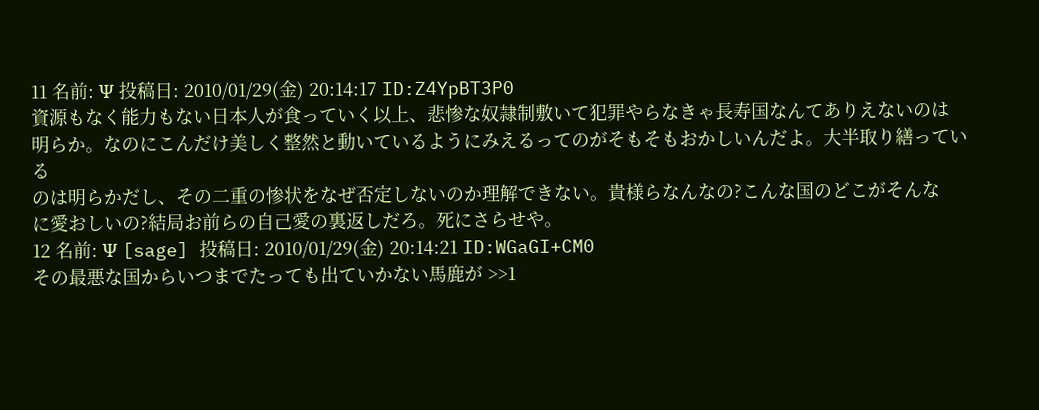11 名前: Ψ 投稿日: 2010/01/29(金) 20:14:17 ID:Z4YpBT3P0
資源もなく能力もない日本人が食っていく以上、悲惨な奴隷制敷いて犯罪やらなきゃ長寿国なんてありえないのは
明らか。なのにこんだけ美しく整然と動いているようにみえるってのがそもそもおかしいんだよ。大半取り繕っている
のは明らかだし、その二重の惨状をなぜ否定しないのか理解できない。貴様らなんなの?こんな国のどこがそんな
に愛おしいの?結局お前らの自己愛の裏返しだろ。死にさらせや。
12 名前: Ψ [sage] 投稿日: 2010/01/29(金) 20:14:21 ID:WGaGI+CM0
その最悪な国からいつまでたっても出ていかない馬鹿が >>1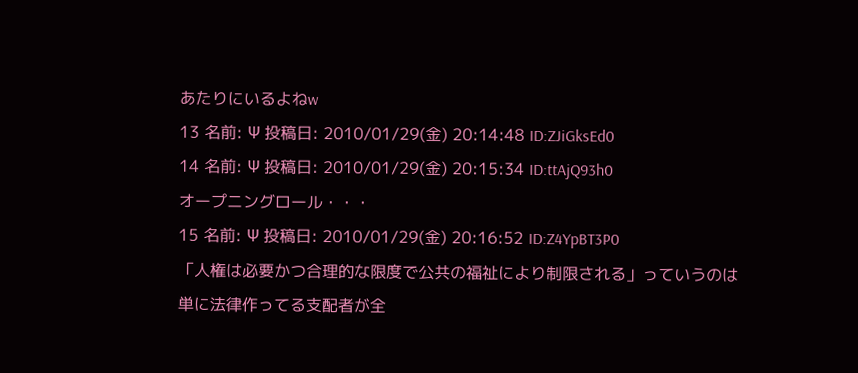あたりにいるよねw
13 名前: Ψ 投稿日: 2010/01/29(金) 20:14:48 ID:ZJiGksEd0
14 名前: Ψ 投稿日: 2010/01/29(金) 20:15:34 ID:ttAjQ93h0
オープニングロール・・・
15 名前: Ψ 投稿日: 2010/01/29(金) 20:16:52 ID:Z4YpBT3P0
「人権は必要かつ合理的な限度で公共の福祉により制限される」っていうのは
単に法律作ってる支配者が全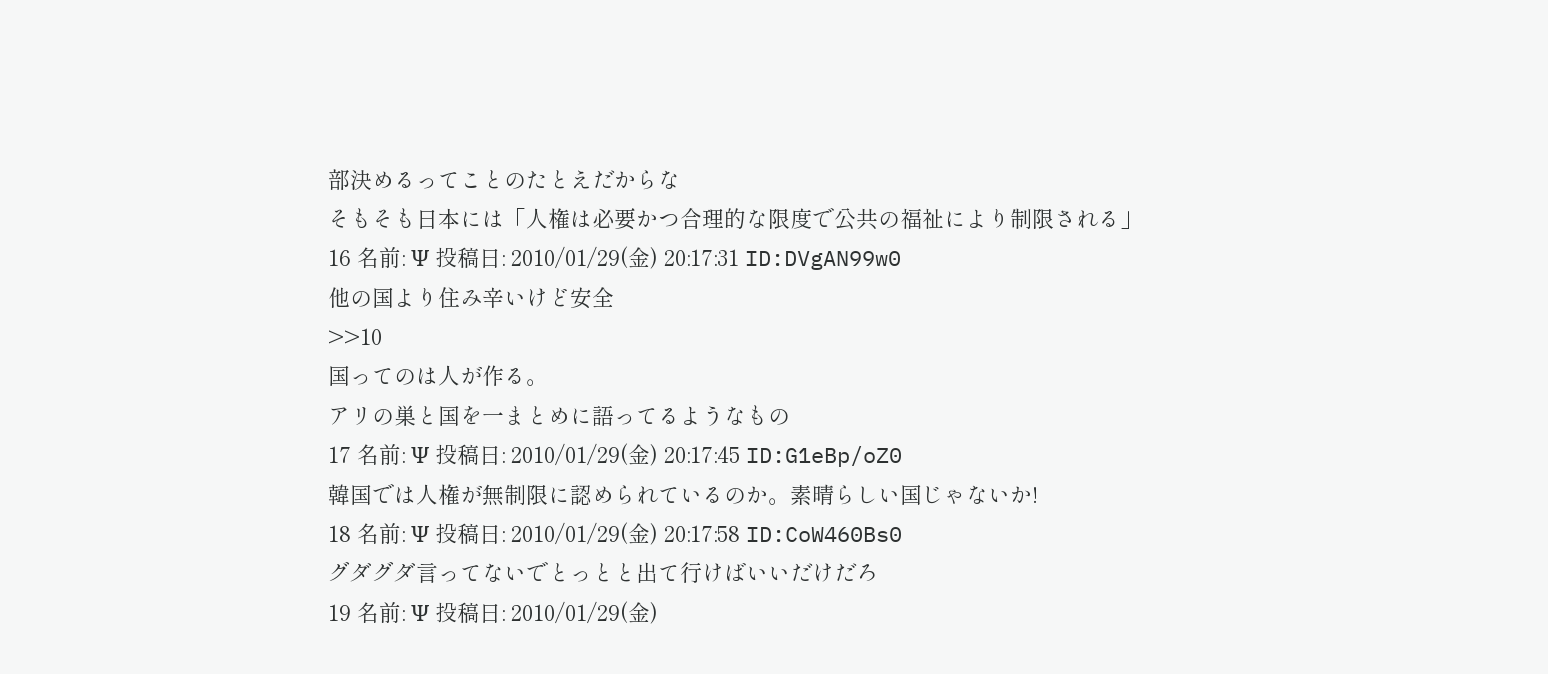部決めるってことのたとえだからな
そもそも日本には「人権は必要かつ合理的な限度で公共の福祉により制限される」
16 名前: Ψ 投稿日: 2010/01/29(金) 20:17:31 ID:DVgAN99w0
他の国より住み辛いけど安全
>>10
国ってのは人が作る。
アリの巣と国を一まとめに語ってるようなもの
17 名前: Ψ 投稿日: 2010/01/29(金) 20:17:45 ID:G1eBp/oZ0
韓国では人権が無制限に認められているのか。素晴らしい国じゃないか!
18 名前: Ψ 投稿日: 2010/01/29(金) 20:17:58 ID:CoW460Bs0
グダグダ言ってないでとっとと出て行けばいいだけだろ
19 名前: Ψ 投稿日: 2010/01/29(金)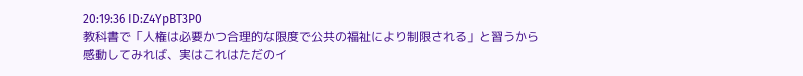20:19:36 ID:Z4YpBT3P0
教科書で「人権は必要かつ合理的な限度で公共の福祉により制限される」と習うから
感動してみれば、実はこれはただのイ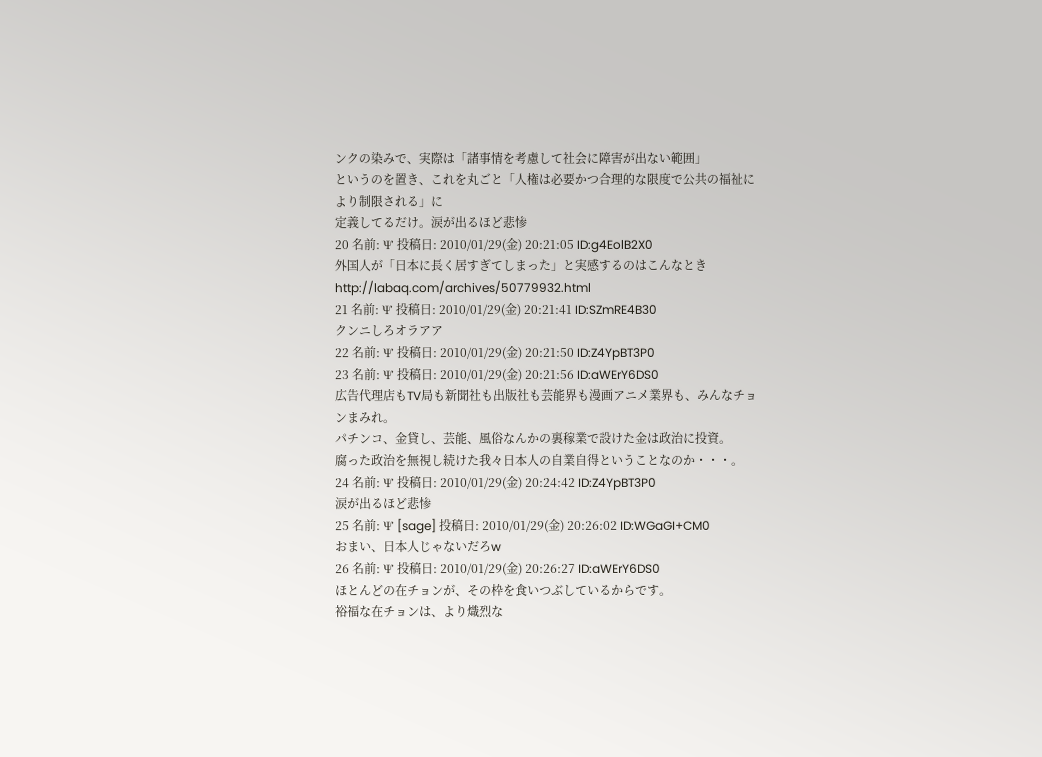ンクの染みで、実際は「諸事情を考慮して社会に障害が出ない範囲」
というのを置き、これを丸ごと「人権は必要かつ合理的な限度で公共の福祉により制限される」に
定義してるだけ。涙が出るほど悲惨
20 名前: Ψ 投稿日: 2010/01/29(金) 20:21:05 ID:g4EolB2X0
外国人が「日本に長く居すぎてしまった」と実感するのはこんなとき
http://labaq.com/archives/50779932.html
21 名前: Ψ 投稿日: 2010/01/29(金) 20:21:41 ID:SZmRE4B30
クンニしろオラアア
22 名前: Ψ 投稿日: 2010/01/29(金) 20:21:50 ID:Z4YpBT3P0
23 名前: Ψ 投稿日: 2010/01/29(金) 20:21:56 ID:aWErY6DS0
広告代理店もTV局も新聞社も出版社も芸能界も漫画アニメ業界も、みんなチョンまみれ。
パチンコ、金貸し、芸能、風俗なんかの裏稼業で設けた金は政治に投資。
腐った政治を無視し続けた我々日本人の自業自得ということなのか・・・。
24 名前: Ψ 投稿日: 2010/01/29(金) 20:24:42 ID:Z4YpBT3P0
涙が出るほど悲惨
25 名前: Ψ [sage] 投稿日: 2010/01/29(金) 20:26:02 ID:WGaGI+CM0
おまい、日本人じゃないだろw
26 名前: Ψ 投稿日: 2010/01/29(金) 20:26:27 ID:aWErY6DS0
ほとんどの在チョンが、その枠を食いつぶしているからです。
裕福な在チョンは、より熾烈な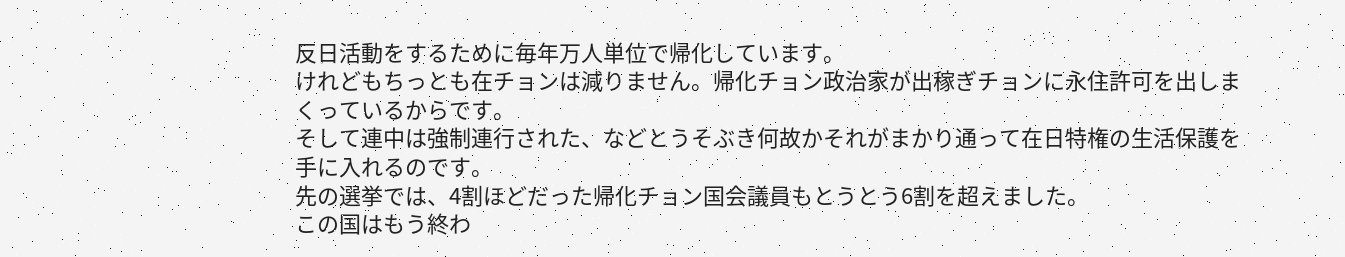反日活動をするために毎年万人単位で帰化しています。
けれどもちっとも在チョンは減りません。帰化チョン政治家が出稼ぎチョンに永住許可を出しまくっているからです。
そして連中は強制連行された、などとうそぶき何故かそれがまかり通って在日特権の生活保護を手に入れるのです。
先の選挙では、4割ほどだった帰化チョン国会議員もとうとう6割を超えました。
この国はもう終わ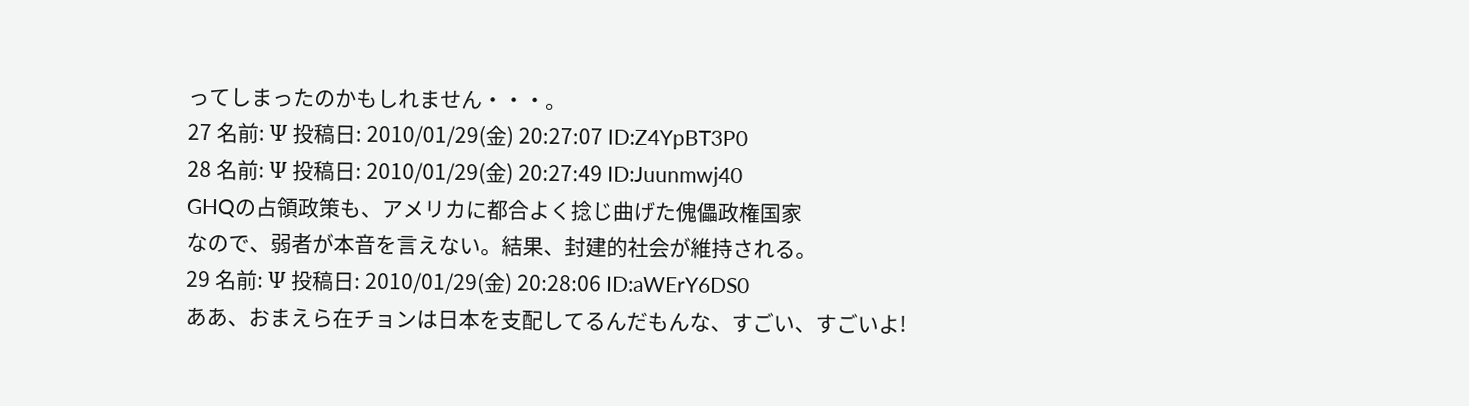ってしまったのかもしれません・・・。
27 名前: Ψ 投稿日: 2010/01/29(金) 20:27:07 ID:Z4YpBT3P0
28 名前: Ψ 投稿日: 2010/01/29(金) 20:27:49 ID:Juunmwj40
GHQの占領政策も、アメリカに都合よく捻じ曲げた傀儡政権国家
なので、弱者が本音を言えない。結果、封建的社会が維持される。
29 名前: Ψ 投稿日: 2010/01/29(金) 20:28:06 ID:aWErY6DS0
ああ、おまえら在チョンは日本を支配してるんだもんな、すごい、すごいよ!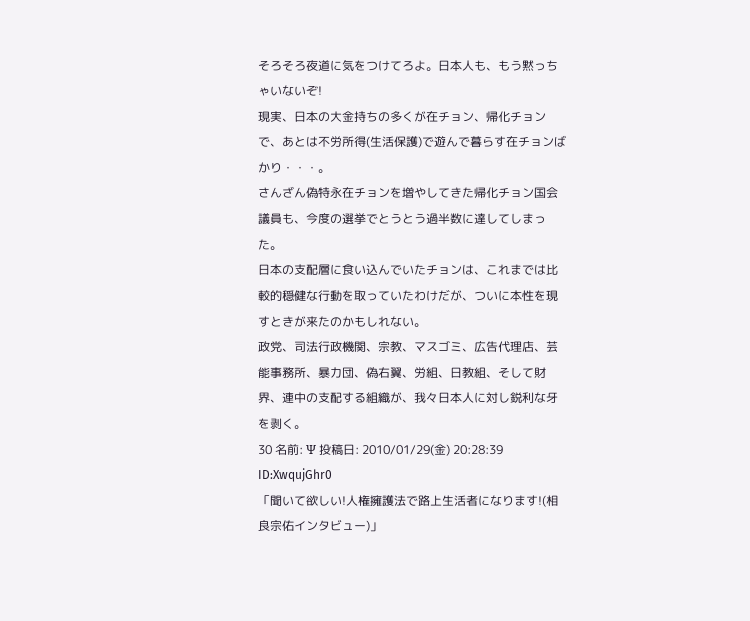そろそろ夜道に気をつけてろよ。日本人も、もう黙っちゃいないぞ!
現実、日本の大金持ちの多くが在チョン、帰化チョンで、あとは不労所得(生活保護)で遊んで暮らす在チョンばかり・・・。
さんざん偽特永在チョンを増やしてきた帰化チョン国会議員も、今度の選挙でとうとう過半数に達してしまった。
日本の支配層に食い込んでいたチョンは、これまでは比較的穏健な行動を取っていたわけだが、ついに本性を現すときが来たのかもしれない。
政党、司法行政機関、宗教、マスゴミ、広告代理店、芸能事務所、暴力団、偽右翼、労組、日教組、そして財界、連中の支配する組織が、我々日本人に対し鋭利な牙を剥く。
30 名前: Ψ 投稿日: 2010/01/29(金) 20:28:39 ID:XwqujGhr0
「聞いて欲しい!人権擁護法で路上生活者になります!(相良宗佑インタビュー)」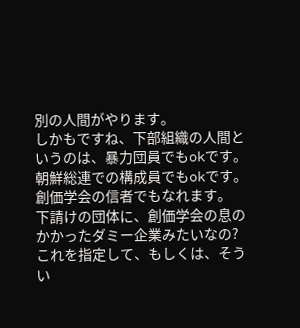別の人間がやります。
しかもですね、下部組織の人間というのは、暴力団員でもokです。
朝鮮総連での構成員でもokです。創価学会の信者でもなれます。
下請けの団体に、創価学会の息のかかったダミー企業みたいなの?
これを指定して、もしくは、そうい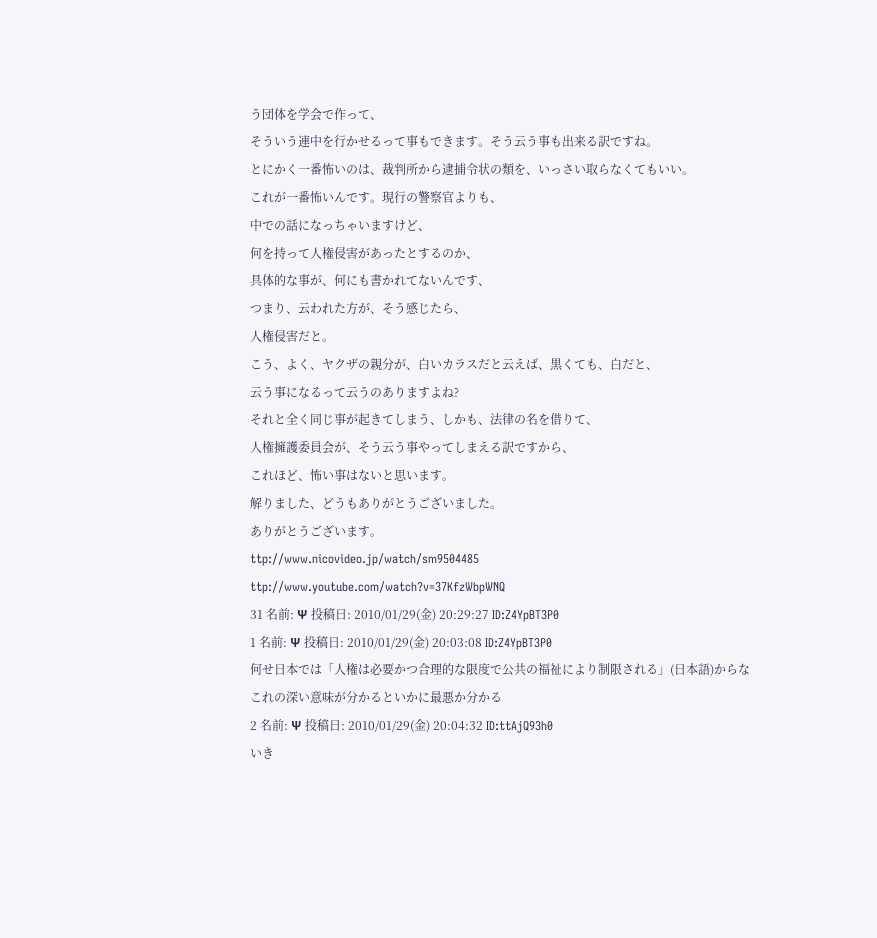う団体を学会で作って、
そういう連中を行かせるって事もできます。そう云う事も出来る訳ですね。
とにかく一番怖いのは、裁判所から逮捕令状の類を、いっさい取らなくてもいい。
これが一番怖いんです。現行の警察官よりも、
中での話になっちゃいますけど、
何を持って人権侵害があったとするのか、
具体的な事が、何にも書かれてないんです、
つまり、云われた方が、そう感じたら、
人権侵害だと。
こう、よく、ヤクザの親分が、白いカラスだと云えば、黒くても、白だと、
云う事になるって云うのありますよね?
それと全く同じ事が起きてしまう、しかも、法律の名を借りて、
人権擁護委員会が、そう云う事やってしまえる訳ですから、
これほど、怖い事はないと思います。
解りました、どうもありがとうございました。
ありがとうございます。
ttp://www.nicovideo.jp/watch/sm9504485
ttp://www.youtube.com/watch?v=37KfzWbpWNQ
31 名前: Ψ 投稿日: 2010/01/29(金) 20:29:27 ID:Z4YpBT3P0
1 名前: Ψ 投稿日: 2010/01/29(金) 20:03:08 ID:Z4YpBT3P0
何せ日本では「人権は必要かつ合理的な限度で公共の福祉により制限される」(日本語)からな
これの深い意味が分かるといかに最悪か分かる
2 名前: Ψ 投稿日: 2010/01/29(金) 20:04:32 ID:ttAjQ93h0
いき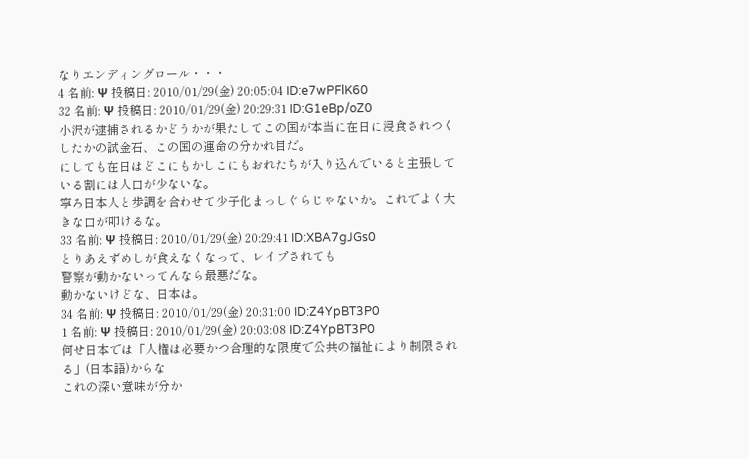なりエンディングロール・・・
4 名前: Ψ 投稿日: 2010/01/29(金) 20:05:04 ID:e7wPFlK60
32 名前: Ψ 投稿日: 2010/01/29(金) 20:29:31 ID:G1eBp/oZ0
小沢が逮捕されるかどうかが果たしてこの国が本当に在日に浸食されつくしたかの試金石、この国の運命の分かれ目だ。
にしても在日はどこにもかしこにもおれたちが入り込んでいると主張している割には人口が少ないな。
寧ろ日本人と歩調を合わせて少子化まっしぐらじゃないか。これでよく大きな口が叩けるな。
33 名前: Ψ 投稿日: 2010/01/29(金) 20:29:41 ID:XBA7gJGs0
とりあえずめしが食えなくなって、レイプされても
警察が動かないってんなら最悪だな。
動かないけどな、日本は。
34 名前: Ψ 投稿日: 2010/01/29(金) 20:31:00 ID:Z4YpBT3P0
1 名前: Ψ 投稿日: 2010/01/29(金) 20:03:08 ID:Z4YpBT3P0
何せ日本では「人権は必要かつ合理的な限度で公共の福祉により制限される」(日本語)からな
これの深い意味が分か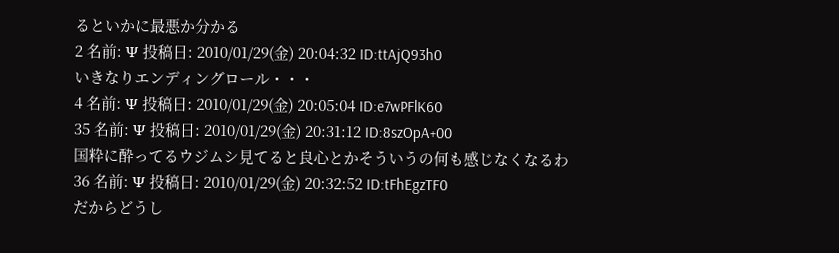るといかに最悪か分かる
2 名前: Ψ 投稿日: 2010/01/29(金) 20:04:32 ID:ttAjQ93h0
いきなりエンディングロール・・・
4 名前: Ψ 投稿日: 2010/01/29(金) 20:05:04 ID:e7wPFlK60
35 名前: Ψ 投稿日: 2010/01/29(金) 20:31:12 ID:8szOpA+00
国粋に酔ってるウジムシ見てると良心とかそういうの何も感じなくなるわ
36 名前: Ψ 投稿日: 2010/01/29(金) 20:32:52 ID:tFhEgzTF0
だからどうし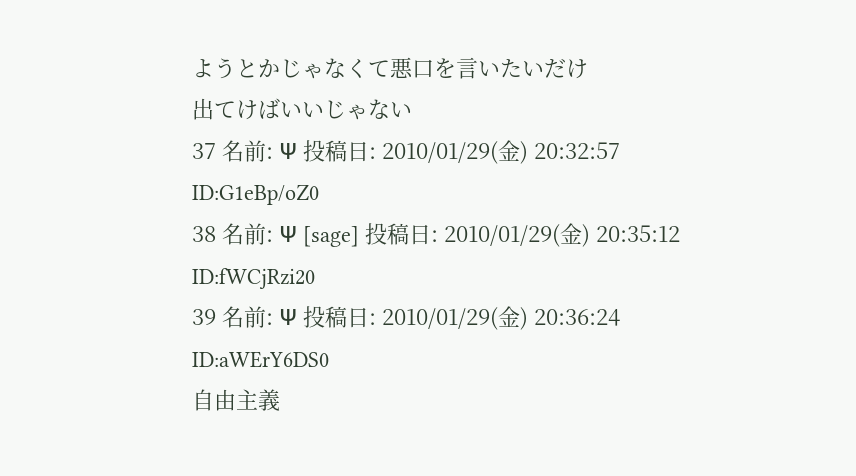ようとかじゃなくて悪口を言いたいだけ
出てけばいいじゃない
37 名前: Ψ 投稿日: 2010/01/29(金) 20:32:57 ID:G1eBp/oZ0
38 名前: Ψ [sage] 投稿日: 2010/01/29(金) 20:35:12 ID:fWCjRzi20
39 名前: Ψ 投稿日: 2010/01/29(金) 20:36:24 ID:aWErY6DS0
自由主義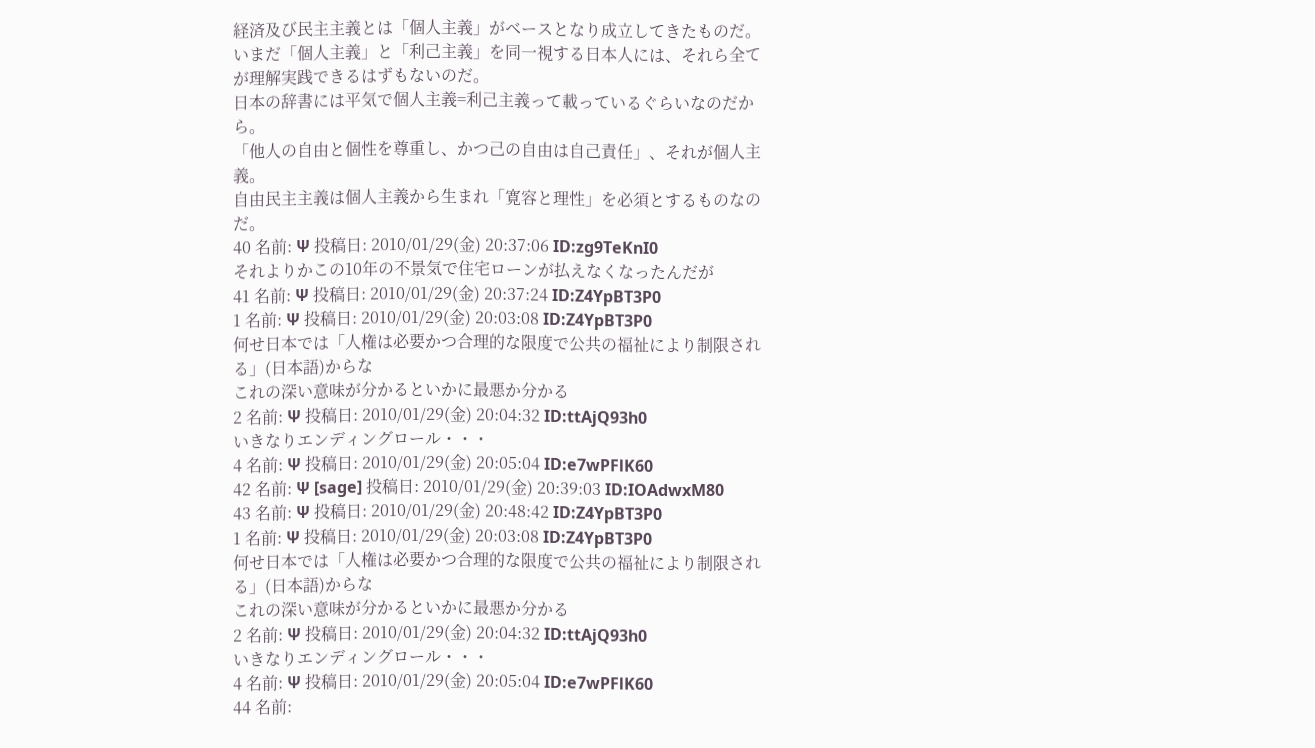経済及び民主主義とは「個人主義」がベースとなり成立してきたものだ。
いまだ「個人主義」と「利己主義」を同一視する日本人には、それら全てが理解実践できるはずもないのだ。
日本の辞書には平気で個人主義=利己主義って載っているぐらいなのだから。
「他人の自由と個性を尊重し、かつ己の自由は自己責任」、それが個人主義。
自由民主主義は個人主義から生まれ「寛容と理性」を必須とするものなのだ。
40 名前: Ψ 投稿日: 2010/01/29(金) 20:37:06 ID:zg9TeKnI0
それよりかこの10年の不景気で住宅ローンが払えなくなったんだが
41 名前: Ψ 投稿日: 2010/01/29(金) 20:37:24 ID:Z4YpBT3P0
1 名前: Ψ 投稿日: 2010/01/29(金) 20:03:08 ID:Z4YpBT3P0
何せ日本では「人権は必要かつ合理的な限度で公共の福祉により制限される」(日本語)からな
これの深い意味が分かるといかに最悪か分かる
2 名前: Ψ 投稿日: 2010/01/29(金) 20:04:32 ID:ttAjQ93h0
いきなりエンディングロール・・・
4 名前: Ψ 投稿日: 2010/01/29(金) 20:05:04 ID:e7wPFlK60
42 名前: Ψ [sage] 投稿日: 2010/01/29(金) 20:39:03 ID:IOAdwxM80
43 名前: Ψ 投稿日: 2010/01/29(金) 20:48:42 ID:Z4YpBT3P0
1 名前: Ψ 投稿日: 2010/01/29(金) 20:03:08 ID:Z4YpBT3P0
何せ日本では「人権は必要かつ合理的な限度で公共の福祉により制限される」(日本語)からな
これの深い意味が分かるといかに最悪か分かる
2 名前: Ψ 投稿日: 2010/01/29(金) 20:04:32 ID:ttAjQ93h0
いきなりエンディングロール・・・
4 名前: Ψ 投稿日: 2010/01/29(金) 20:05:04 ID:e7wPFlK60
44 名前: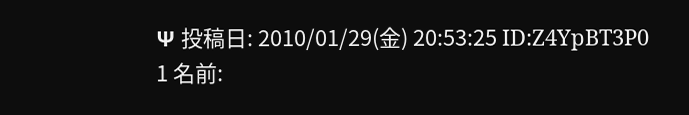Ψ 投稿日: 2010/01/29(金) 20:53:25 ID:Z4YpBT3P0
1 名前: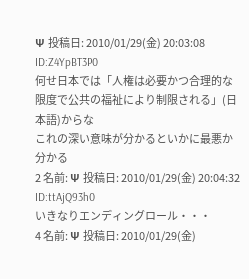Ψ 投稿日: 2010/01/29(金) 20:03:08 ID:Z4YpBT3P0
何せ日本では「人権は必要かつ合理的な限度で公共の福祉により制限される」(日本語)からな
これの深い意味が分かるといかに最悪か分かる
2 名前: Ψ 投稿日: 2010/01/29(金) 20:04:32 ID:ttAjQ93h0
いきなりエンディングロール・・・
4 名前: Ψ 投稿日: 2010/01/29(金)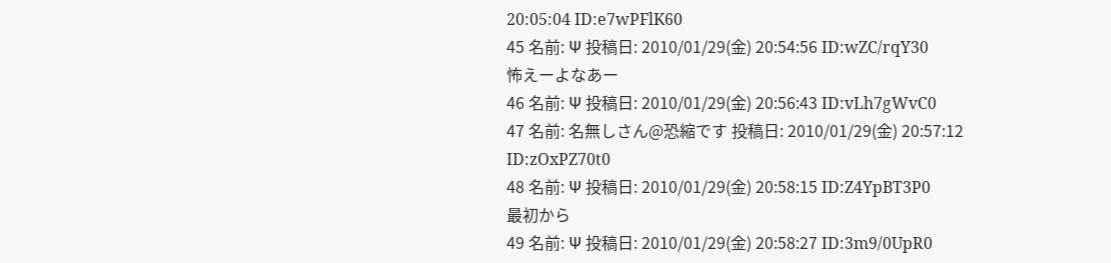20:05:04 ID:e7wPFlK60
45 名前: Ψ 投稿日: 2010/01/29(金) 20:54:56 ID:wZC/rqY30
怖えーよなあー
46 名前: Ψ 投稿日: 2010/01/29(金) 20:56:43 ID:vLh7gWvC0
47 名前: 名無しさん@恐縮です 投稿日: 2010/01/29(金) 20:57:12 ID:zOxPZ70t0
48 名前: Ψ 投稿日: 2010/01/29(金) 20:58:15 ID:Z4YpBT3P0
最初から
49 名前: Ψ 投稿日: 2010/01/29(金) 20:58:27 ID:3m9/0UpR0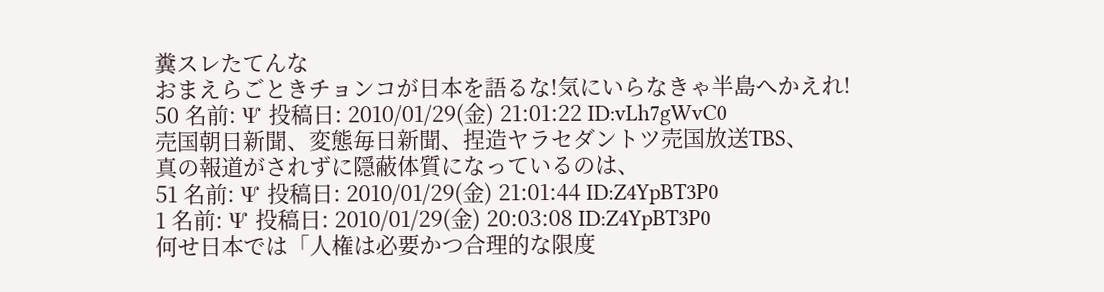糞スレたてんな
おまえらごときチョンコが日本を語るな!気にいらなきゃ半島へかえれ!
50 名前: Ψ 投稿日: 2010/01/29(金) 21:01:22 ID:vLh7gWvC0
売国朝日新聞、変態毎日新聞、捏造ヤラセダントツ売国放送TBS、
真の報道がされずに隠蔽体質になっているのは、
51 名前: Ψ 投稿日: 2010/01/29(金) 21:01:44 ID:Z4YpBT3P0
1 名前: Ψ 投稿日: 2010/01/29(金) 20:03:08 ID:Z4YpBT3P0
何せ日本では「人権は必要かつ合理的な限度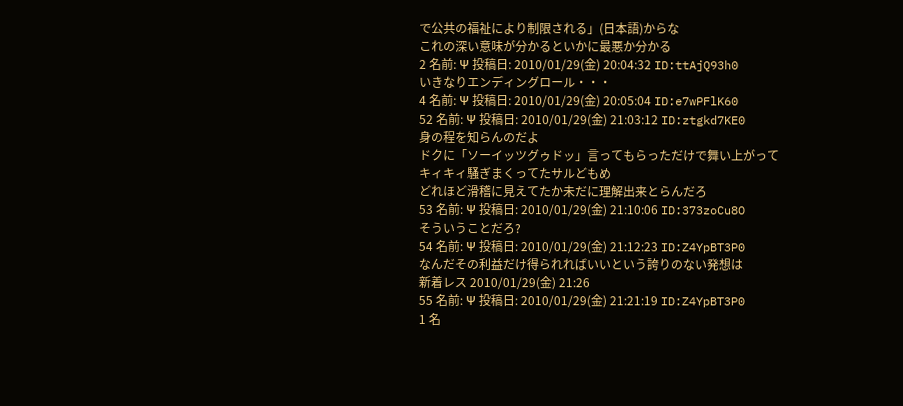で公共の福祉により制限される」(日本語)からな
これの深い意味が分かるといかに最悪か分かる
2 名前: Ψ 投稿日: 2010/01/29(金) 20:04:32 ID:ttAjQ93h0
いきなりエンディングロール・・・
4 名前: Ψ 投稿日: 2010/01/29(金) 20:05:04 ID:e7wPFlK60
52 名前: Ψ 投稿日: 2010/01/29(金) 21:03:12 ID:ztgkd7KE0
身の程を知らんのだよ
ドクに「ソーイッツグゥドッ」言ってもらっただけで舞い上がって
キィキィ騒ぎまくってたサルどもめ
どれほど滑稽に見えてたか未だに理解出来とらんだろ
53 名前: Ψ 投稿日: 2010/01/29(金) 21:10:06 ID:373zoCu8O
そういうことだろ?
54 名前: Ψ 投稿日: 2010/01/29(金) 21:12:23 ID:Z4YpBT3P0
なんだその利益だけ得られればいいという誇りのない発想は
新着レス 2010/01/29(金) 21:26
55 名前: Ψ 投稿日: 2010/01/29(金) 21:21:19 ID:Z4YpBT3P0
1 名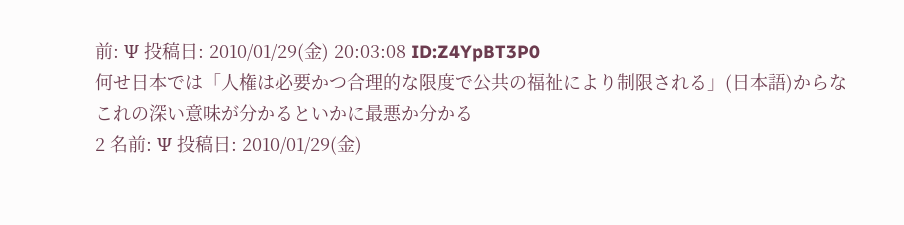前: Ψ 投稿日: 2010/01/29(金) 20:03:08 ID:Z4YpBT3P0
何せ日本では「人権は必要かつ合理的な限度で公共の福祉により制限される」(日本語)からな
これの深い意味が分かるといかに最悪か分かる
2 名前: Ψ 投稿日: 2010/01/29(金)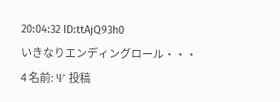20:04:32 ID:ttAjQ93h0
いきなりエンディングロール・・・
4 名前: Ψ 投稿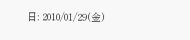日: 2010/01/29(金)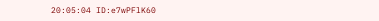20:05:04 ID:e7wPFlK60